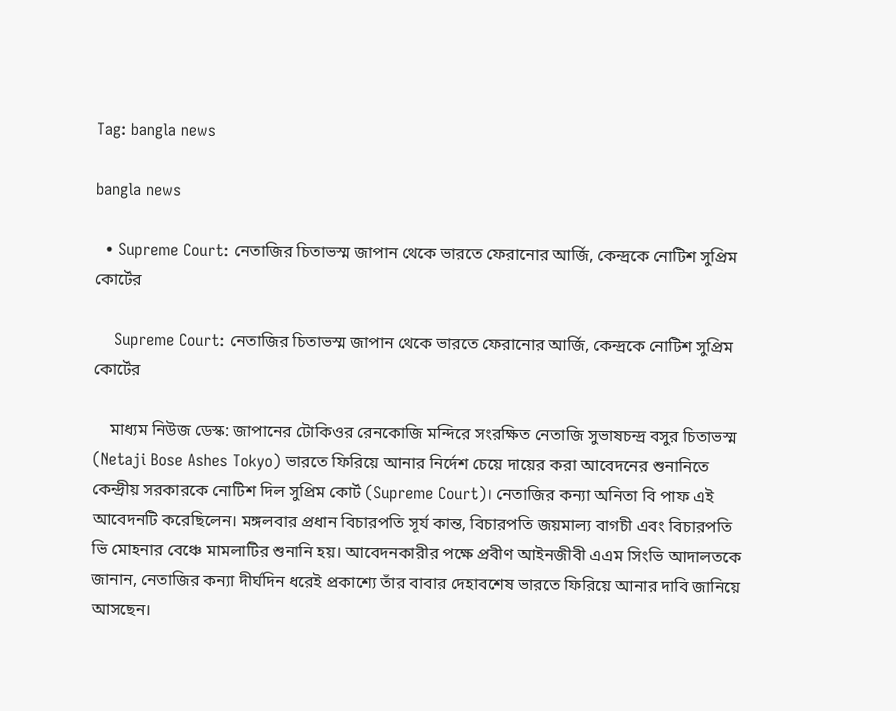Tag: bangla news

bangla news

  • Supreme Court: নেতাজির চিতাভস্ম জাপান থেকে ভারতে ফেরানোর আর্জি, কেন্দ্রকে নোটিশ সুপ্রিম কোর্টের

    Supreme Court: নেতাজির চিতাভস্ম জাপান থেকে ভারতে ফেরানোর আর্জি, কেন্দ্রকে নোটিশ সুপ্রিম কোর্টের

    মাধ্যম নিউজ ডেস্ক: জাপানের টোকিওর রেনকোজি মন্দিরে সংরক্ষিত নেতাজি সুভাষচন্দ্র বসুর চিতাভস্ম (Netaji Bose Ashes Tokyo) ভারতে ফিরিয়ে আনার নির্দেশ চেয়ে দায়ের করা আবেদনের শুনানিতে কেন্দ্রীয় সরকারকে নোটিশ দিল সুপ্রিম কোর্ট (Supreme Court)। নেতাজির কন্যা অনিতা বি পাফ এই আবেদনটি করেছিলেন। মঙ্গলবার প্রধান বিচারপতি সূর্য কান্ত, বিচারপতি জয়মাল্য বাগচী এবং বিচারপতি ভি মোহনার বেঞ্চে মামলাটির শুনানি হয়। আবেদনকারীর পক্ষে প্রবীণ আইনজীবী এএম সিংভি আদালতকে জানান, নেতাজির কন্যা দীর্ঘদিন ধরেই প্রকাশ্যে তাঁর বাবার দেহাবশেষ ভারতে ফিরিয়ে আনার দাবি জানিয়ে আসছেন।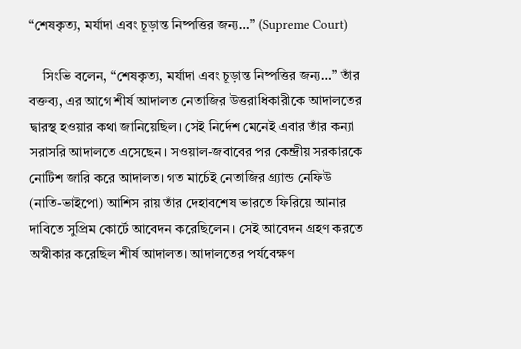“শেষকৃত্য, মর্যাদা এবং চূড়ান্ত নিষ্পত্তির জন্য…” (Supreme Court)

    সিংভি বলেন, “শেষকৃত্য, মর্যাদা এবং চূড়ান্ত নিষ্পত্তির জন্য…” তাঁর বক্তব্য, এর আগে শীর্ষ আদালত নেতাজির উত্তরাধিকারীকে আদালতের দ্বারস্থ হওয়ার কথা জানিয়েছিল। সেই নির্দেশ মেনেই এবার তাঁর কন্যা সরাসরি আদালতে এসেছেন। সওয়াল-জবাবের পর কেন্দ্রীয় সরকারকে নোটিশ জারি করে আদালত। গত মার্চেই নেতাজির গ্র্যান্ড নেফিউ (নাতি-ভাইপো) আশিস রায় তাঁর দেহাবশেষ ভারতে ফিরিয়ে আনার দাবিতে সুপ্রিম কোর্টে আবেদন করেছিলেন। সেই আবেদন গ্রহণ করতে অস্বীকার করেছিল শীর্ষ আদালত। আদালতের পর্যবেক্ষণ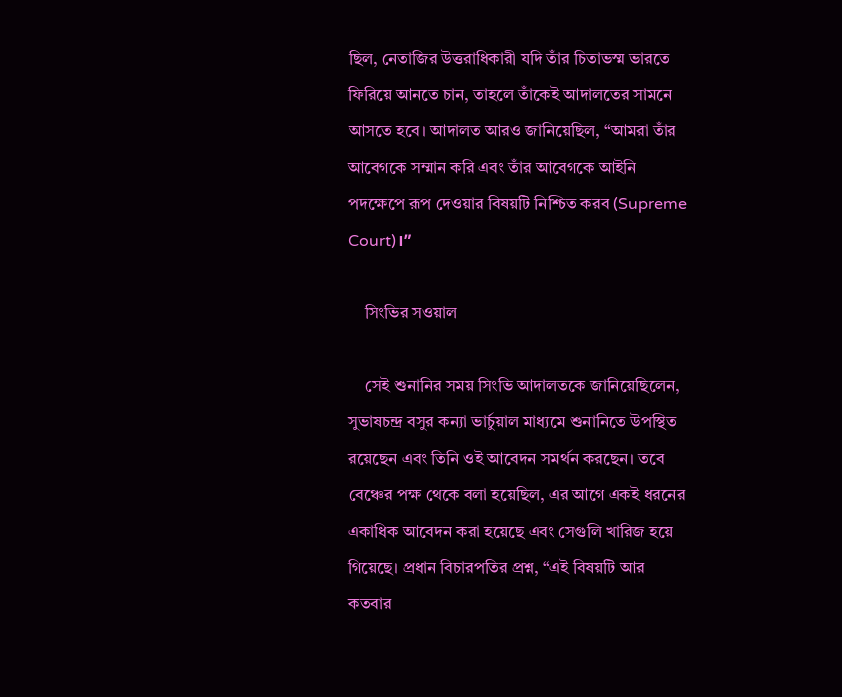ছিল, নেতাজির উত্তরাধিকারী যদি তাঁর চিতাভস্ম ভারতে ফিরিয়ে আনতে চান, তাহলে তাঁকেই আদালতের সামনে আসতে হবে। আদালত আরও জানিয়েছিল, “আমরা তাঁর আবেগকে সম্মান করি এবং তাঁর আবেগকে আইনি পদক্ষেপে রূপ দেওয়ার বিষয়টি নিশ্চিত করব (Supreme Court)।”

    সিংভির সওয়াল

    সেই শুনানির সময় সিংভি আদালতকে জানিয়েছিলেন, সুভাষচন্দ্র বসুর কন্যা ভার্চুয়াল মাধ্যমে শুনানিতে উপস্থিত রয়েছেন এবং তিনি ওই আবেদন সমর্থন করছেন। তবে বেঞ্চের পক্ষ থেকে বলা হয়েছিল, এর আগে একই ধরনের একাধিক আবেদন করা হয়েছে এবং সেগুলি খারিজ হয়ে গিয়েছে। প্রধান বিচারপতির প্রশ্ন, “এই বিষয়টি আর কতবার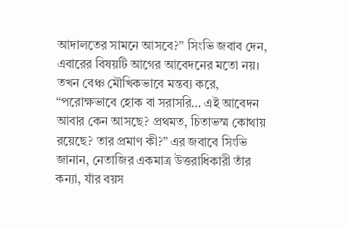আদালতের সামনে আসবে?” সিংভি জবাব দেন, এবারের বিষয়টি আগের আবেদনের মতো নয়। তখন বেঞ্চ মৌখিকভাবে মন্তব্য করে, “পরোক্ষভাবে হোক বা সরাসরি… এই আবেদন আবার কেন আসছে? প্রথমত, চিতাভস্ম কোথায় রয়েছে? তার প্রমাণ কী?” এর জবাবে সিংভি জানান, নেতাজির একমাত্র উত্তরাধিকারী তাঁর কন্যা, যাঁর বয়স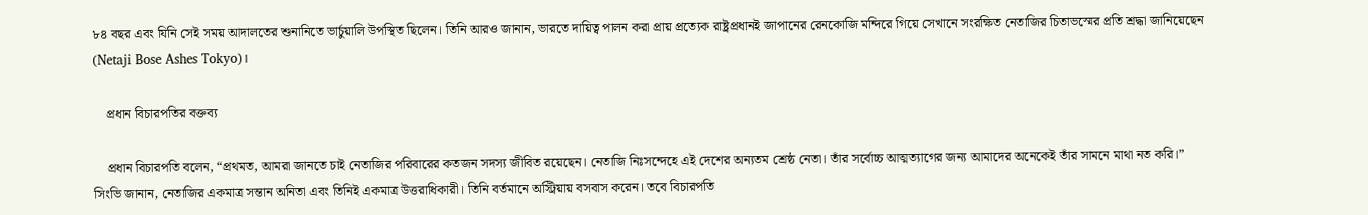৮৪ বছর এবং যিনি সেই সময় আদালতের শুনানিতে ভার্চুয়ালি উপস্থিত ছিলেন। তিনি আরও জানান, ভারতে দায়িত্ব পালন করা প্রায় প্রত্যেক রাষ্ট্রপ্রধানই জাপানের রেনকোজি মন্দিরে গিয়ে সেখানে সংরক্ষিত নেতাজির চিতাভস্মের প্রতি শ্রদ্ধা জানিয়েছেন (Netaji Bose Ashes Tokyo)।

    প্রধান বিচারপতির বক্তব্য

    প্রধান বিচারপতি বলেন, “প্রথমত, আমরা জানতে চাই নেতাজির পরিবারের কতজন সদস্য জীবিত রয়েছেন। নেতাজি নিঃসন্দেহে এই দেশের অন্যতম শ্রেষ্ঠ নেতা। তাঁর সর্বোচ্চ আত্মত্যাগের জন্য আমাদের অনেকেই তাঁর সামনে মাথা নত করি।” সিংভি জানান, নেতাজির একমাত্র সন্তান অনিতা এবং তিনিই একমাত্র উত্তরাধিকারী। তিনি বর্তমানে অস্ট্রিয়ায় বসবাস করেন। তবে বিচারপতি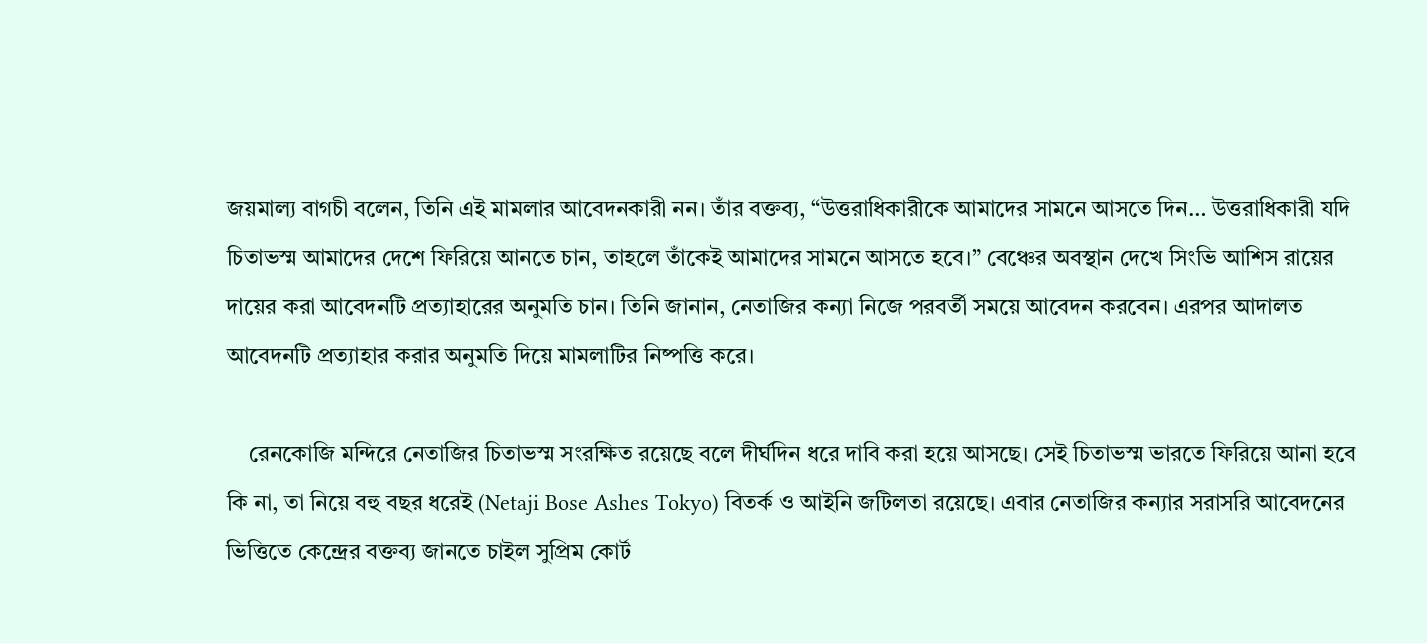জয়মাল্য বাগচী বলেন, তিনি এই মামলার আবেদনকারী নন। তাঁর বক্তব্য, “উত্তরাধিকারীকে আমাদের সামনে আসতে দিন… উত্তরাধিকারী যদি চিতাভস্ম আমাদের দেশে ফিরিয়ে আনতে চান, তাহলে তাঁকেই আমাদের সামনে আসতে হবে।” বেঞ্চের অবস্থান দেখে সিংভি আশিস রায়ের দায়ের করা আবেদনটি প্রত্যাহারের অনুমতি চান। তিনি জানান, নেতাজির কন্যা নিজে পরবর্তী সময়ে আবেদন করবেন। এরপর আদালত আবেদনটি প্রত্যাহার করার অনুমতি দিয়ে মামলাটির নিষ্পত্তি করে।

    রেনকোজি মন্দিরে নেতাজির চিতাভস্ম সংরক্ষিত রয়েছে বলে দীর্ঘদিন ধরে দাবি করা হয়ে আসছে। সেই চিতাভস্ম ভারতে ফিরিয়ে আনা হবে কি না, তা নিয়ে বহু বছর ধরেই (Netaji Bose Ashes Tokyo) বিতর্ক ও আইনি জটিলতা রয়েছে। এবার নেতাজির কন্যার সরাসরি আবেদনের ভিত্তিতে কেন্দ্রের বক্তব্য জানতে চাইল সুপ্রিম কোর্ট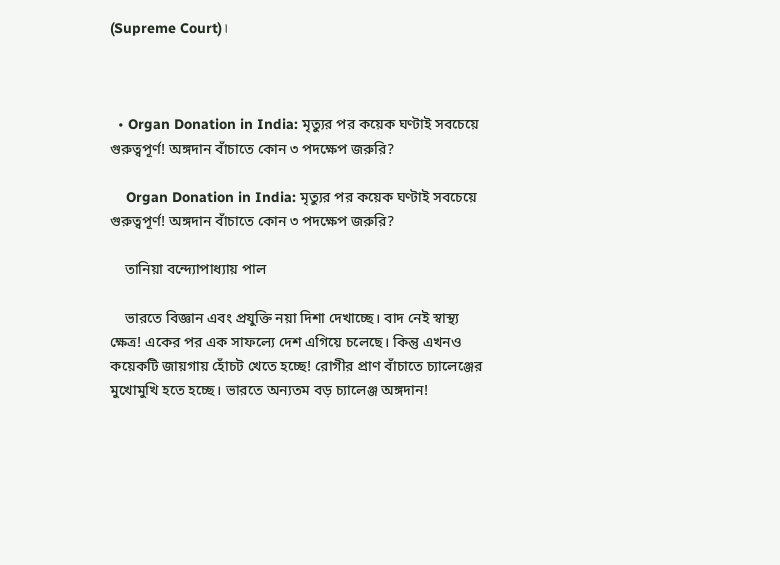(Supreme Court)।



  • Organ Donation in India: মৃত্যুর পর কয়েক ঘণ্টাই সবচেয়ে গুরুত্বপূর্ণ! অঙ্গদান বাঁচাতে কোন ৩ পদক্ষেপ জরুরি?

    Organ Donation in India: মৃত্যুর পর কয়েক ঘণ্টাই সবচেয়ে গুরুত্বপূর্ণ! অঙ্গদান বাঁচাতে কোন ৩ পদক্ষেপ জরুরি?

    তানিয়া বন্দ্যোপাধ্যায় পাল

    ভারতে বিজ্ঞান এবং প্রযুক্তি নয়া দিশা দেখাচ্ছে। বাদ নেই স্বাস্থ্য ক্ষেত্র! একের পর এক সাফল্যে দেশ এগিয়ে চলেছে। কিন্তু এখনও কয়েকটি জায়গায় হোঁচট খেতে হচ্ছে! রোগীর প্রাণ বাঁচাতে চ্যালেঞ্জের মুখোমুখি হতে হচ্ছে। ভারতে অন্যতম বড় চ্যালেঞ্জ অঙ্গদান!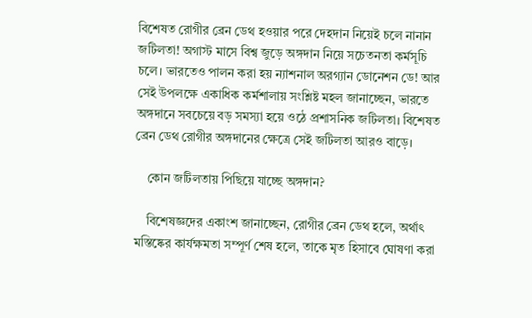বিশেষত রোগীর ব্রেন ডেথ হওয়ার পরে দেহদান নিয়েই চলে নানান জটিলতা! অগাস্ট মাসে বিশ্ব জুড়ে অঙ্গদান নিয়ে সচেতনতা কর্মসূচি চলে। ভারতেও পালন করা হয় ন্যাশনাল অরগ্যান ডোনেশন ডে! আর সেই উপলক্ষে একাধিক কর্মশালায় সংশ্লিষ্ট মহল জানাচ্ছেন, ভারতে অঙ্গদানে সবচেয়ে বড় সমস্যা হয়ে ওঠে প্রশাসনিক জটিলতা। বিশেষত ব্রেন ডেথ রোগীর অঙ্গদানের ক্ষেত্রে সেই জটিলতা আরও বাড়ে।

    কোন জটিলতায় পিছিয়ে যাচ্ছে অঙ্গদান?

    বিশেষজ্ঞদের একাংশ জানাচ্ছেন, রোগীর ব্রেন ডেথ হলে, অর্থাৎ মস্তিষ্কের কার্যক্ষমতা সম্পূর্ণ শেষ হলে, তাকে মৃত হিসাবে ঘোষণা করা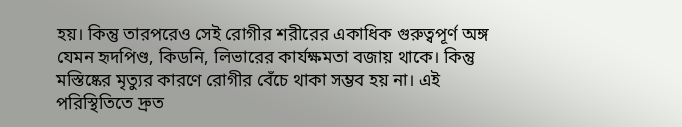হয়। কিন্তু তারপরেও সেই রোগীর শরীরের একাধিক গুরুত্বপূর্ণ অঙ্গ যেমন হৃদপিণ্ড, কিডনি, লিভারের কার্যক্ষমতা বজায় থাকে। কিন্তু মস্তিষ্কের মৃত্যুর কারণে রোগীর বেঁচে থাকা সম্ভব হয় না। এই পরিস্থিতিতে দ্রুত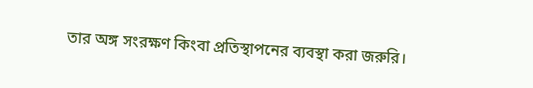তার অঙ্গ সংরক্ষণ কিংবা প্রতিস্থাপনের ব্যবস্থা করা জরুরি।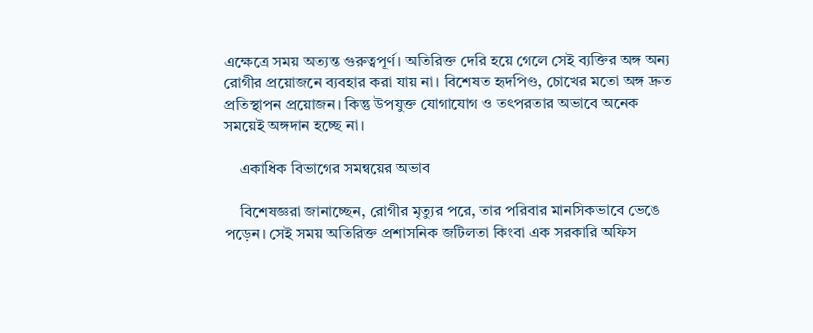এক্ষেত্রে সময় অত্যন্ত গুরুত্বপূর্ণ। অতিরিক্ত দেরি হয়ে গেলে সেই ব্যক্তির অঙ্গ অন্য রোগীর প্রয়োজনে ব্যবহার করা যায় না। বিশেষত হৃদপিণ্ড, চোখের মতো অঙ্গ দ্রুত প্রতিস্থাপন প্রয়োজন। কিন্তু উপযুক্ত যোগাযোগ ও তৎপরতার অভাবে অনেক সময়েই অঙ্গদান‌ হচ্ছে না।

    একাধিক বিভাগের সমন্বয়ের অভাব

    বিশেষজ্ঞরা জানাচ্ছেন, রোগীর মৃত্যুর পরে, তার পরিবার মানসিকভাবে ভেঙে পড়েন। সেই সময় অতিরিক্ত প্রশাসনিক জটিলতা কিংবা এক সরকারি অফিস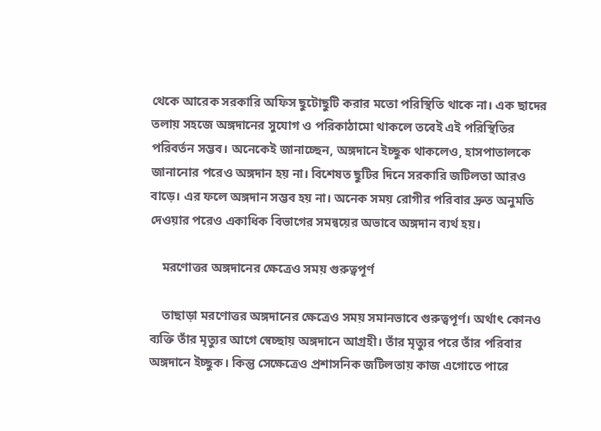থেকে আরেক সরকারি অফিস ছুটোছুটি করার মতো পরিস্থিতি থাকে না। এক ছাদের তলায় সহজে অঙ্গদানের সুযোগ ও পরিকাঠামো থাকলে তবেই এই পরিস্থিতির পরিবর্তন সম্ভব। অনেকেই জানাচ্ছেন, অঙ্গদানে ইচ্ছুক থাকলেও, হাসপাতালকে জানানোর পরেও অঙ্গদান হয় না। বিশেষত ছুটির দিনে সরকারি জটিলতা আরও বাড়ে। এর ফলে অঙ্গদান সম্ভব হয় না। অনেক সময় রোগীর পরিবার দ্রুত অনুমতি দেওয়ার পরেও একাধিক বিভাগের সমন্বয়ের অভাবে অঙ্গদান ব্যর্থ হয়‌।

    মরণোত্তর অঙ্গদানের ক্ষেত্রেও সময় গুরুত্বপূর্ণ

    তাছাড়া মরণোত্তর অঙ্গদানের ক্ষেত্রেও সময় সমানভাবে গুরুত্বপূর্ণ। অর্থাৎ কোনও ব্যক্তি তাঁর মৃত্যুর আগে স্বেচ্ছায় অঙ্গদানে আগ্রহী। তাঁর মৃত্যুর পরে তাঁর পরিবার অঙ্গদানে ইচ্ছুক। কিন্তু সেক্ষেত্রেও প্রশাসনিক জটিলতায় কাজ এগোতে পারে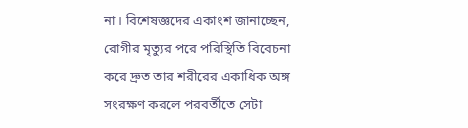না। বিশেষজ্ঞদের একাংশ জানাচ্ছেন, রোগীর মৃত্যুর পরে পরিস্থিতি বিবেচনা করে দ্রুত তার শরীরের একাধিক অঙ্গ সংরক্ষণ করলে পরবর্তীতে সেটা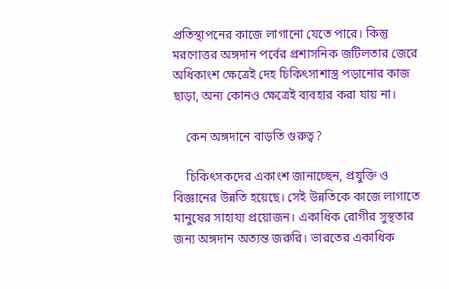প্রতিস্থাপনের কাজে লাগানো যেতে পারে। কিন্তু মরণোত্তর অঙ্গদান পর্বের প্রশাসনিক জটিলতার জেরে অধিকাংশ ক্ষেত্রেই দেহ চিকিৎসাশাস্ত্র পড়ানোর কাজ ছাড়া, অন্য কোনও ক্ষেত্রেই ব্যবহার করা যায় না।

    কেন অঙ্গদানে বাড়তি গুরুত্ব?

    চিকিৎসকদের একাংশ জানাচ্ছেন, প্রযুক্তি ও বিজ্ঞানের উন্নতি হয়েছে। সেই উন্নতিকে কাজে লাগাতে মানুষের সাহায্য প্রয়োজন। একাধিক রোগীর সুস্থতার জন্য অঙ্গদান অত‌্যন্ত জরুরি। ভারতের একাধিক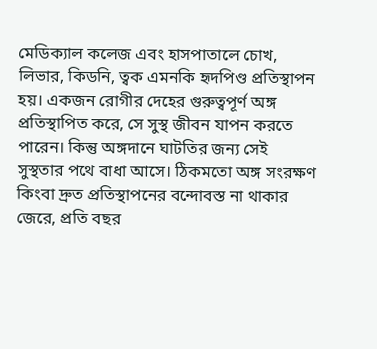মেডিক্যাল কলেজ এবং হাসপাতালে চোখ, লিভার, কিডনি, ত্বক এমনকি হৃদপিণ্ড প্রতিস্থাপন হয়। একজন রোগীর দেহের গুরুত্বপূর্ণ অঙ্গ প্রতিস্থাপিত করে, সে সুস্থ জীবন যাপন করতে পারেন। কিন্তু অঙ্গদানে ঘাটতির জন্য সেই সুস্থতার পথে বাধা আসে। ঠিকমতো অঙ্গ সংরক্ষণ কিংবা দ্রুত প্রতিস্থাপনের বন্দোবস্ত না থাকার জেরে, প্রতি বছর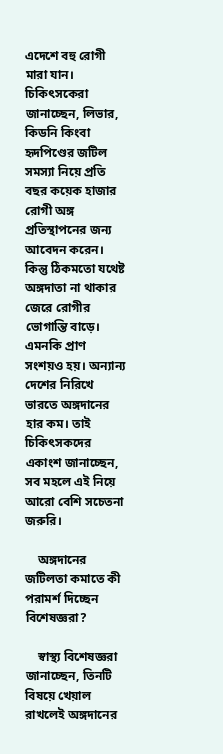এদেশে বহু রোগী মারা যান। চিকিৎসকেরা জানাচ্ছেন, লিভার, কিডনি কিংবা হৃদপিণ্ডের জটিল সমস্যা নিয়ে প্রতি বছর কয়েক হাজার রোগী অঙ্গ প্রতিস্থাপনের জন্য আবেদন করেন। কিন্তু ঠিকমতো যথেষ্ট অঙ্গদাতা না থাকার জেরে রোগীর ভোগান্তি বাড়ে। এমনকি প্রাণ সংশয়ও হয়।‌ অন্যান্য দেশের নিরিখে ভারতে অঙ্গদানের হার কম। তাই চিকিৎসকদের একাংশ জানাচ্ছেন, সব মহলে এই নিয়ে আরো বেশি সচেতনা জরুরি।

    অঙ্গদানের জটিলতা কমাতে কী পরামর্শ দিচ্ছেন বিশেষজ্ঞরা?

    স্বাস্থ্য বিশেষজ্ঞরা জানাচ্ছেন, তিনটি বিষয়ে খেয়াল রাখলেই অঙ্গদানের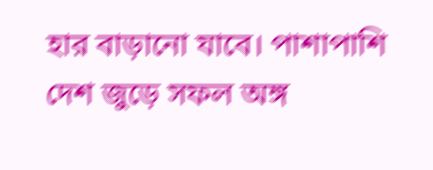হার বাড়ানো যাবে। পাশাপাশি দেশ জুড়ে সফল অঙ্গ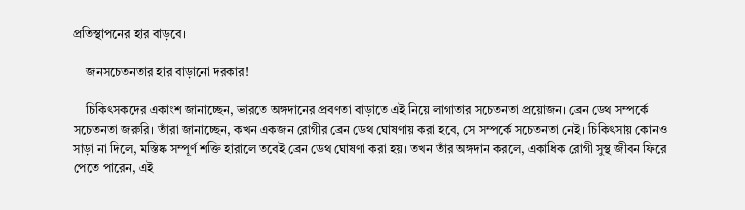প্রতিস্থাপনের হার বাড়বে।

    জনসচেতনতার হার বাড়ানো দরকার!

    চিকিৎসকদের একাংশ জানাচ্ছেন, ভারতে অঙ্গদানের প্রবণতা বাড়াতে এই নিয়ে লাগাতার সচেতনতা প্রয়োজন। ব্রেন ডেথ সম্পর্কে সচেতনতা জরুরি। তাঁরা জানাচ্ছেন, কখন একজন রোগীর ব্রেন ডেথ ঘোষণায় করা হবে, সে সম্পর্কে সচেতনতা নেই। চিকিৎসায় কোনও সাড়া না দিলে, মস্তিষ্ক সম্পূর্ণ শক্তি হারালে তবেই ব্রেন ডেথ ঘোষণা করা হয়। তখন তাঁর অঙ্গদান করলে, একাধিক রোগী সুস্থ জীবন ফিরে পেতে পারেন, এই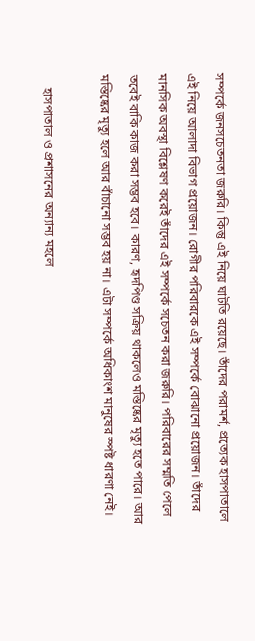সম্পর্কে জনসচেতনতা জরুরি। কিন্তু এই নিয়ে ঘাটতি রয়েছে। তাঁদের পরামর্শ, প্রত্যেক হাসপাতালে এই নিয়ে আলাদা বিভাগ প্রয়োজন। রোগীর পরিবারকে এই সম্পর্কে বোঝানো প্রয়োজন। তাঁদের মানসিক অবস্থা বিশ্লেষণ করেই তাঁদের এই সম্পর্কে সচেতন করা জরুরি। পরিবারের সম্মতি পেলে তবেই বাকি কাজ করা সম্ভব হবে। কারণ, হৃদপিণ্ড সক্রিয় থাকলেও মস্তিষ্কের মৃত্যু হতে পারে। আর মস্তিষ্কের মৃত্যু হলে আর বাঁচানো সম্ভব হয় না। এটা সম্পর্কে অধিকাংশ মানুষের স্পষ্ট ধারণা নেই।

    হাসপাতাল ও প্রশাসনের অন্যান্য মহলে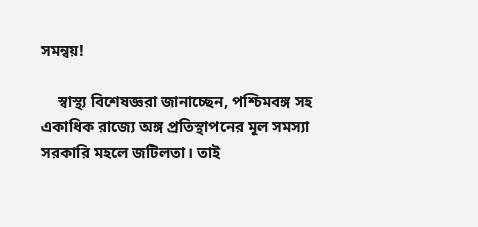সমন্বয়!

    স্বাস্থ্য বিশেষজ্ঞরা জানাচ্ছেন, পশ্চিমবঙ্গ সহ একাধিক রাজ্যে অঙ্গ প্রতিস্থাপনের মূল সমস্যা সরকারি মহলে জটিলতা। তাই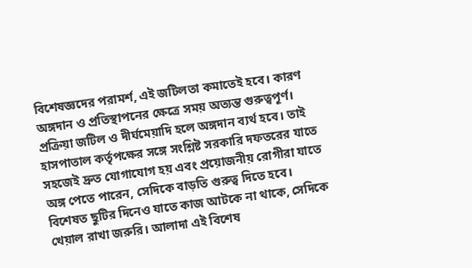বিশেষজ্ঞদের পরামর্শ, এই জটিলতা কমাতেই হবে। কারণ অঙ্গদান ও প্রতিস্থাপনের ক্ষেত্রে সময় অত্যন্ত গুরুত্বপূর্ণ। প্রক্রিয়া জটিল ও দীর্ঘমেয়াদি হলে অঙ্গদান ব্যর্থ হবে। তাই হাসপাতাল কর্তৃপক্ষের সঙ্গে সংশ্লিষ্ট সরকারি দফতরের যাতে সহজেই দ্রুত যোগাযোগ হয় এবং প্রয়োজনীয় রোগীরা যাতে অঙ্গ পেতে পারেন, সেদিকে বাড়তি গুরুত্ব দিতে হবে। বিশেষত ছুটির দিনেও যাতে কাজ আটকে না থাকে, সেদিকে খেয়াল রাখা জরুরি। আলাদা এই বিশেষ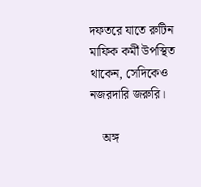দফতরে যাতে রুটিন মাফিক কর্মী উপস্থিত থাকেন, সেদিকেও নজরদারি জরুরি।

    অঙ্গ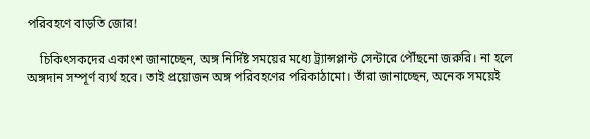পরিবহণে বাড়তি জোর!

    চিকিৎসকদের একাংশ জানাচ্ছেন, অঙ্গ নির্দিষ্ট সময়ের মধ্যে ট্র্যান্সপ্লান্ট সেন্টারে পৌঁছনো জরুরি। না হলে অঙ্গদান সম্পূর্ণ ব্যর্থ হবে। তাই প্রয়োজন অঙ্গ পরিবহণের পরিকাঠামো। তাঁরা জানাচ্ছেন, অনেক সময়েই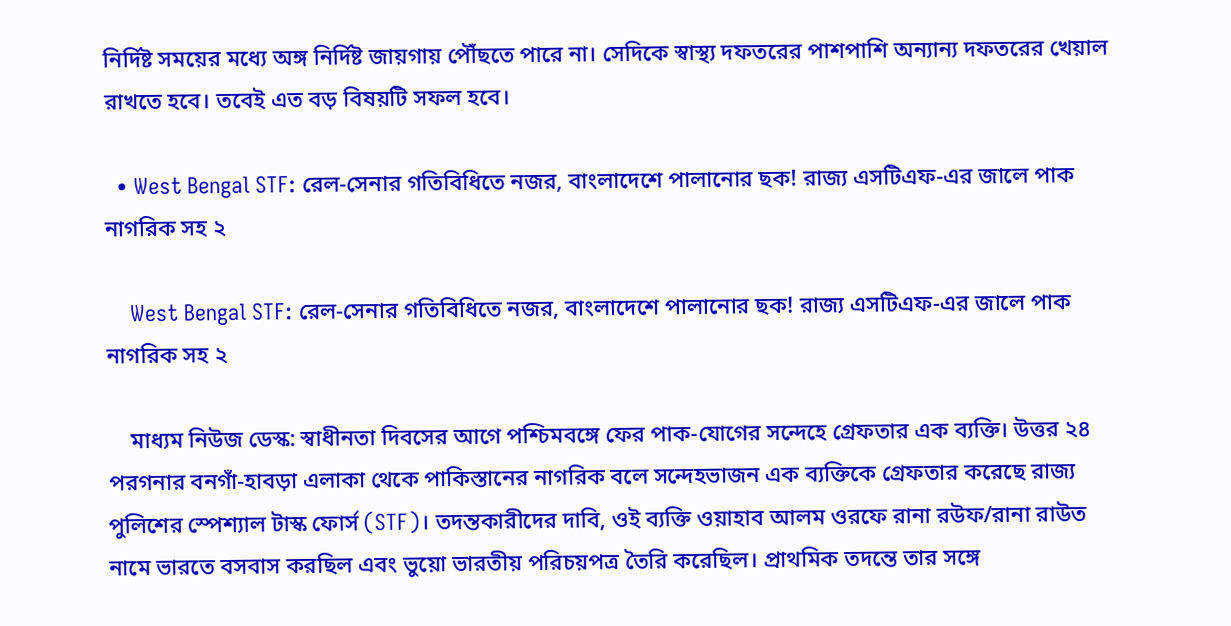নির্দিষ্ট সময়ের মধ্যে অঙ্গ নির্দিষ্ট জায়গায় পৌঁছতে পারে না। সেদিকে স্বাস্থ্য দফতরের পাশপাশি অন্যান্য দফতরের খেয়াল রাখতে হবে। তবেই এত বড় বিষয়টি সফল হবে।

  • West Bengal STF: রেল-সেনার গতিবিধিতে নজর, বাংলাদেশে পালানোর ছক! রাজ্য এসটিএফ-এর জালে পাক নাগরিক সহ ২

    West Bengal STF: রেল-সেনার গতিবিধিতে নজর, বাংলাদেশে পালানোর ছক! রাজ্য এসটিএফ-এর জালে পাক নাগরিক সহ ২

    মাধ্যম নিউজ ডেস্ক: স্বাধীনতা দিবসের আগে পশ্চিমবঙ্গে ফের পাক-যোগের সন্দেহে গ্রেফতার এক ব্যক্তি। উত্তর ২৪ পরগনার বনগাঁ-হাবড়া এলাকা থেকে পাকিস্তানের নাগরিক বলে সন্দেহভাজন এক ব্যক্তিকে গ্রেফতার করেছে রাজ্য পুলিশের স্পেশ্যাল টাস্ক ফোর্স (STF)। তদন্তকারীদের দাবি, ওই ব্যক্তি ওয়াহাব আলম ওরফে রানা রউফ/রানা রাউত নামে ভারতে বসবাস করছিল এবং ভুয়ো ভারতীয় পরিচয়পত্র তৈরি করেছিল। প্রাথমিক তদন্তে তার সঙ্গে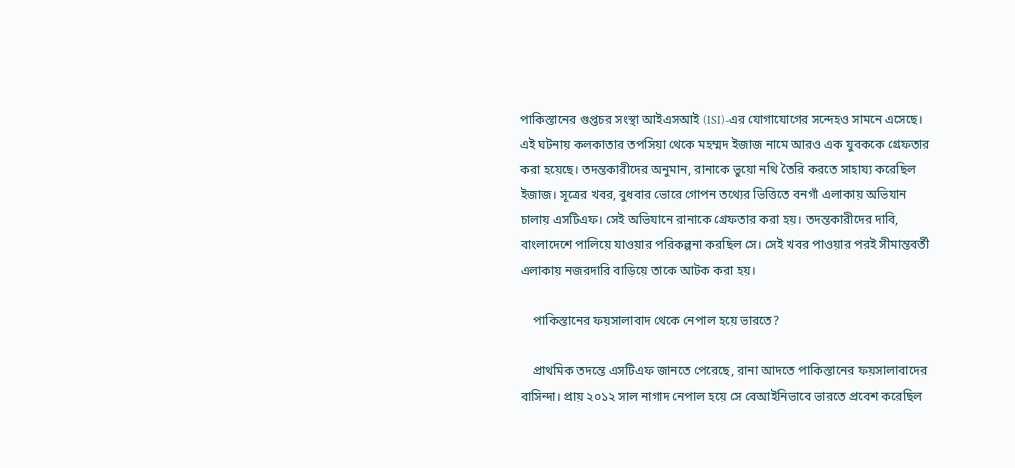পাকিস্তানের গুপ্তচর সংস্থা আইএসআই (ISI)-এর যোগাযোগের সন্দেহও সামনে এসেছে। এই ঘটনায় কলকাতার তপসিয়া থেকে মহম্মদ ইজাজ নামে আরও এক যুবককে গ্রেফতার করা হয়েছে। তদন্তকারীদের অনুমান, রানাকে ভুয়ো নথি তৈরি করতে সাহায্য করেছিল ইজাজ। সূত্রের খবর, বুধবার ভোরে গোপন তথ্যের ভিত্তিতে বনগাঁ এলাকায় অভিযান চালায় এসটিএফ। সেই অভিযানে রানাকে গ্রেফতার করা হয়। তদন্তকারীদের দাবি, বাংলাদেশে পালিয়ে যাওয়ার পরিকল্পনা করছিল সে। সেই খবর পাওয়ার পরই সীমান্তবর্তী এলাকায় নজরদারি বাড়িয়ে তাকে আটক করা হয়।

    পাকিস্তানের ফয়সালাবাদ থেকে নেপাল হয়ে ভারতে?

    প্রাথমিক তদন্তে এসটিএফ জানতে পেরেছে, রানা আদতে পাকিস্তানের ফয়সালাবাদের বাসিন্দা। প্রায় ২০১২ সাল নাগাদ নেপাল হয়ে সে বেআইনিভাবে ভারতে প্রবেশ করেছিল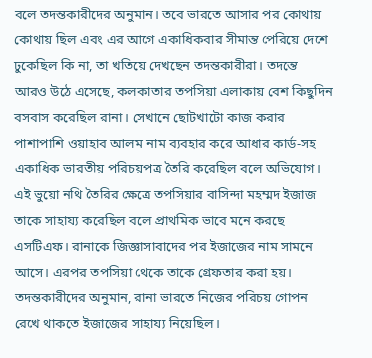বলে তদন্তকারীদের অনুমান। তবে ভারতে আসার পর কোথায় কোথায় ছিল এবং এর আগে একাধিকবার সীমান্ত পেরিয়ে দেশে ঢুকেছিল কি না, তা খতিয়ে দেখছেন তদন্তকারীরা। তদন্তে আরও উঠে এসেছে, কলকাতার তপসিয়া এলাকায় বেশ কিছুদিন বসবাস করেছিল রানা। সেখানে ছোটখাটো কাজ করার পাশাপাশি ওয়াহাব আলম নাম ব্যবহার করে আধার কার্ড-সহ একাধিক ভারতীয় পরিচয়পত্র তৈরি করেছিল বলে অভিযোগ। এই ভুয়ো নথি তৈরির ক্ষেত্রে তপসিয়ার বাসিন্দা মহম্মদ ইজাজ তাকে সাহায্য করেছিল বলে প্রাথমিক ভাবে মনে করছে এসটিএফ। রানাকে জিজ্ঞাসাবাদের পর ইজাজের নাম সামনে আসে। এরপর তপসিয়া থেকে তাকে গ্রেফতার করা হয়। তদন্তকারীদের অনুমান, রানা ভারতে নিজের পরিচয় গোপন রেখে থাকতে ইজাজের সাহায্য নিয়েছিল।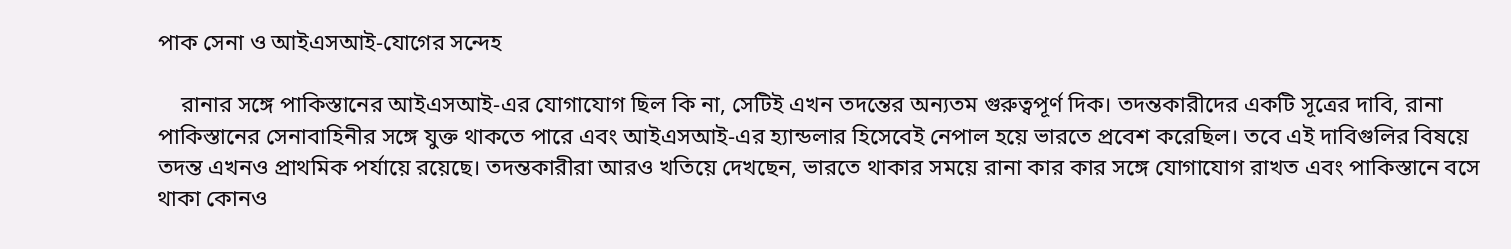পাক সেনা ও আইএসআই-যোগের সন্দেহ

    রানার সঙ্গে পাকিস্তানের আইএসআই-এর যোগাযোগ ছিল কি না, সেটিই এখন তদন্তের অন্যতম গুরুত্বপূর্ণ দিক। তদন্তকারীদের একটি সূত্রের দাবি, রানা পাকিস্তানের সেনাবাহিনীর সঙ্গে যুক্ত থাকতে পারে এবং আইএসআই-এর হ্যান্ডলার হিসেবেই নেপাল হয়ে ভারতে প্রবেশ করেছিল। তবে এই দাবিগুলির বিষয়ে তদন্ত এখনও প্রাথমিক পর্যায়ে রয়েছে। তদন্তকারীরা আরও খতিয়ে দেখছেন, ভারতে থাকার সময়ে রানা কার কার সঙ্গে যোগাযোগ রাখত এবং পাকিস্তানে বসে থাকা কোনও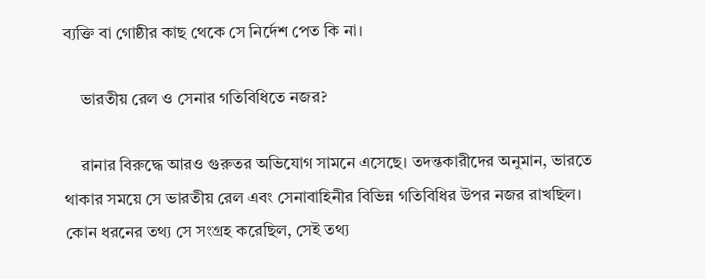ব্যক্তি বা গোষ্ঠীর কাছ থেকে সে নির্দেশ পেত কি না।

    ভারতীয় রেল ও সেনার গতিবিধিতে নজর?

    রানার বিরুদ্ধে আরও গুরুতর অভিযোগ সামনে এসেছে। তদন্তকারীদের অনুমান, ভারতে থাকার সময়ে সে ভারতীয় রেল এবং সেনাবাহিনীর বিভিন্ন গতিবিধির উপর নজর রাখছিল। কোন ধরনের তথ্য সে সংগ্রহ করেছিল, সেই তথ্য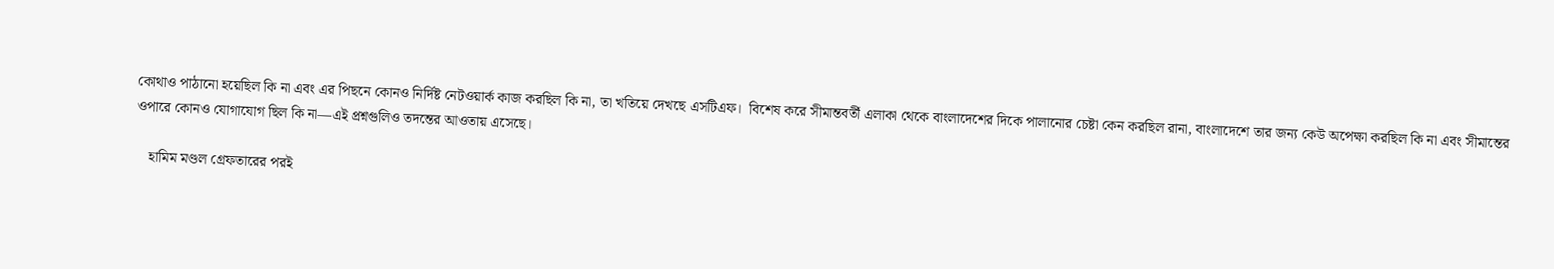কোথাও পাঠানো হয়েছিল কি না এবং এর পিছনে কোনও নির্দিষ্ট নেটওয়ার্ক কাজ করছিল কি না, তা খতিয়ে দেখছে এসটিএফ।  বিশেষ করে সীমান্তবর্তী এলাকা থেকে বাংলাদেশের দিকে পালানোর চেষ্টা কেন করছিল রানা, বাংলাদেশে তার জন্য কেউ অপেক্ষা করছিল কি না এবং সীমান্তের ওপারে কোনও যোগাযোগ ছিল কি না—এই প্রশ্নগুলিও তদন্তের আওতায় এসেছে।

    হামিম মণ্ডল গ্রেফতারের পরই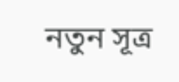নতুন সূত্র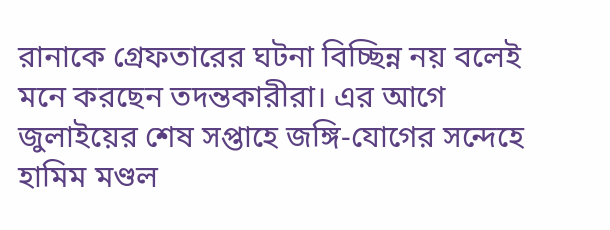রানাকে গ্রেফতারের ঘটনা বিচ্ছিন্ন নয় বলেই মনে করছেন তদন্তকারীরা। এর আগে জুলাইয়ের শেষ সপ্তাহে জঙ্গি-যোগের সন্দেহে হামিম মণ্ডল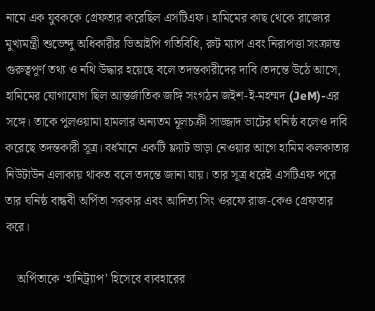নামে এক যুবককে গ্রেফতার করেছিল এসটিএফ। হামিমের কাছ থেকে রাজ্যের মুখ্যমন্ত্রী শুভেন্দু অধিকারীর ভিআইপি গতিবিধি, রুট ম্যাপ এবং নিরাপত্তা সংক্রান্ত গুরুত্বপূর্ণ তথ্য ও নথি উদ্ধার হয়েছে বলে তদন্তকারীদের দাবি।তদন্তে উঠে আসে, হামিমের যোগাযোগ ছিল আন্তর্জাতিক জঙ্গি সংগঠন জইশ-ই-মহম্মদ (JeM)-এর সঙ্গে। তাকে পুলওয়ামা হামলার অন্যতম মূলচক্রী সাজ্জাদ ভাটের ঘনিষ্ঠ বলেও দাবি করেছে তদন্তকারী সূত্র। বর্ধমানে একটি ফ্ল্যাট ভাড়া নেওয়ার আগে হামিম কলকাতার নিউটাউন এলাকায় থাকত বলে তদন্তে জানা যায়। তার সূত্র ধরেই এসটিএফ পরে তার ঘনিষ্ঠ বান্ধবী অর্পিতা সরকার এবং আদিত্য সিং ওরফে রাজ-কেও গ্রেফতার করে।

    অর্পিতাকে ‘হানিট্র্যাপ’ হিসেবে ব্যবহারের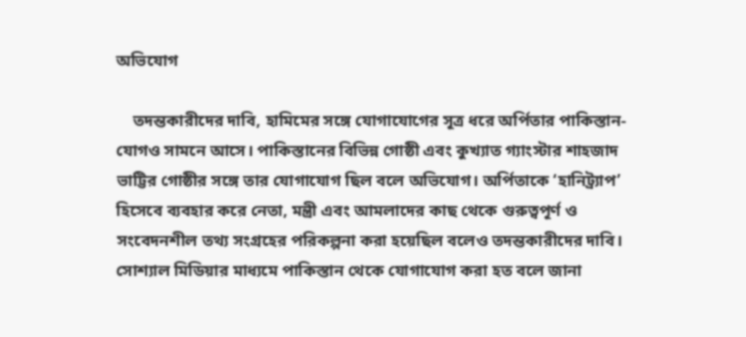অভিযোগ

    তদন্তকারীদের দাবি, হামিমের সঙ্গে যোগাযোগের সূত্র ধরে অর্পিতার পাকিস্তান-যোগও সামনে আসে। পাকিস্তানের বিভিন্ন গোষ্ঠী এবং কুখ্যাত গ্যাংস্টার শাহজাদ ভাট্টির গোষ্ঠীর সঙ্গে তার যোগাযোগ ছিল বলে অভিযোগ। অর্পিতাকে ‘হানিট্র্যাপ’ হিসেবে ব্যবহার করে নেতা, মন্ত্রী এবং আমলাদের কাছ থেকে গুরুত্বপূর্ণ ও সংবেদনশীল তথ্য সংগ্রহের পরিকল্পনা করা হয়েছিল বলেও তদন্তকারীদের দাবি। সোশ্যাল মিডিয়ার মাধ্যমে পাকিস্তান থেকে যোগাযোগ করা হত বলে জানা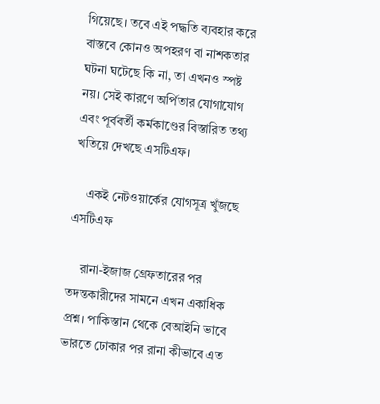গিয়েছে। তবে এই পদ্ধতি ব্যবহার করে বাস্তবে কোনও অপহরণ বা নাশকতার ঘটনা ঘটেছে কি না, তা এখনও স্পষ্ট নয়। সেই কারণে অর্পিতার যোগাযোগ এবং পূর্ববর্তী কর্মকাণ্ডের বিস্তারিত তথ্য খতিয়ে দেখছে এসটিএফ।

    একই নেটওয়ার্কের যোগসূত্র খুঁজছে এসটিএফ

    রানা-ইজাজ গ্রেফতারের পর তদন্তকারীদের সামনে এখন একাধিক প্রশ্ন। পাকিস্তান থেকে বেআইনি ভাবে ভারতে ঢোকার পর রানা কীভাবে এত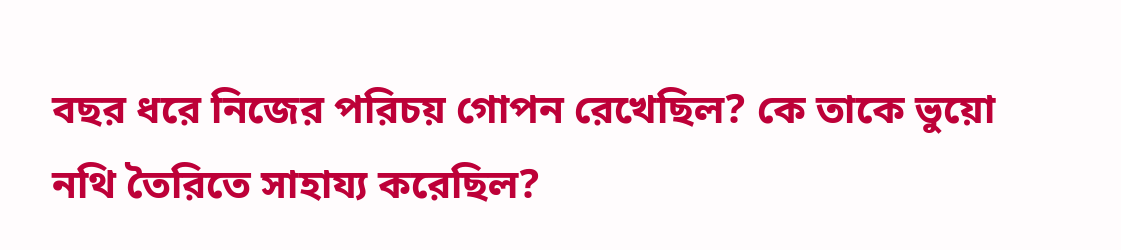বছর ধরে নিজের পরিচয় গোপন রেখেছিল? কে তাকে ভুয়ো নথি তৈরিতে সাহায্য করেছিল?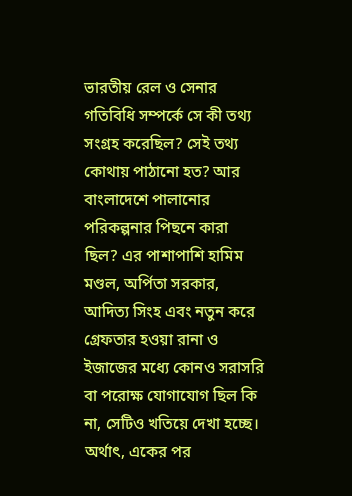ভারতীয় রেল ও সেনার গতিবিধি সম্পর্কে সে কী তথ্য সংগ্রহ করেছিল? সেই তথ্য কোথায় পাঠানো হত? আর বাংলাদেশে পালানোর পরিকল্পনার পিছনে কারা ছিল? এর পাশাপাশি হামিম মণ্ডল, অর্পিতা সরকার, আদিত্য সিংহ এবং নতুন করে গ্রেফতার হওয়া রানা ও ইজাজের মধ্যে কোনও সরাসরি বা পরোক্ষ যোগাযোগ ছিল কি না, সেটিও খতিয়ে দেখা হচ্ছে। অর্থাৎ, একের পর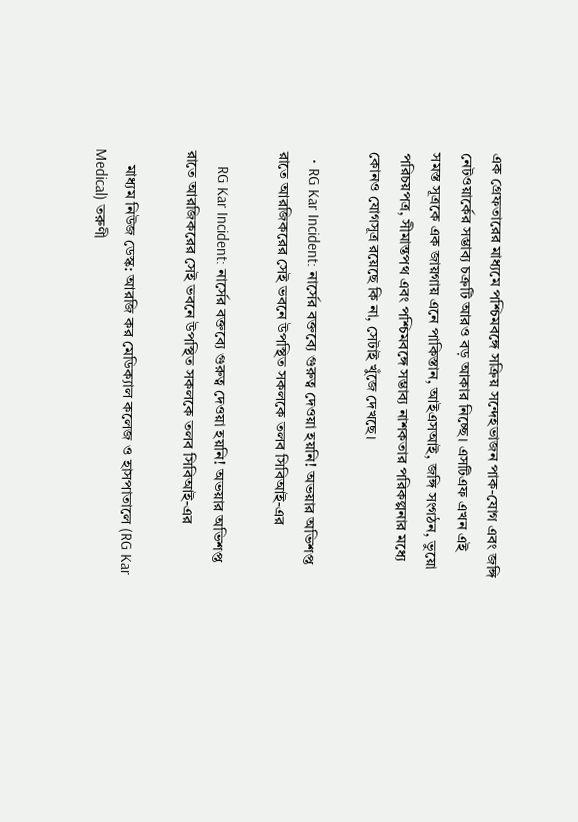এক গ্রেফতারের মাধ্যমে পশ্চিমবঙ্গে সক্রিয় সন্দেহভাজন পাক-যোগ এবং জঙ্গি নেটওয়ার্কের সম্ভাব্য চক্রটি আরও বড় আকার নিচ্ছে। এসটিএফ এখন এই সমস্ত সূত্রকে এক জায়গায় এনে পাকিস্তান, আইএসআই, জঙ্গি সংগঠন, ভুয়ো পরিচয়পত্র, সীমান্তপথ এবং পশ্চিমবঙ্গে সম্ভাব্য নাশকতার পরিকল্পনার মধ্যে কোনও যোগসূত্র রয়েছে কি না, সেটাই খুঁজে দেখছে।

  • RG Kar Incident: নার্সের বক্তব্যে গুরুত্ব দেওয়া হয়নি! অভয়ার অভিশপ্ত রাতে আরজিকরের সেই ভবনে উপস্থিত সকলকে তলব সিবিআই-এর

    RG Kar Incident: নার্সের বক্তব্যে গুরুত্ব দেওয়া হয়নি! অভয়ার অভিশপ্ত রাতে আরজিকরের সেই ভবনে উপস্থিত সকলকে তলব সিবিআই-এর

    মাধ্যম নিউজ ডেস্ক: আরজি কর মেডিক্যাল কলেজ ও হাসপাতালে (RG Kar Medical) তরুণী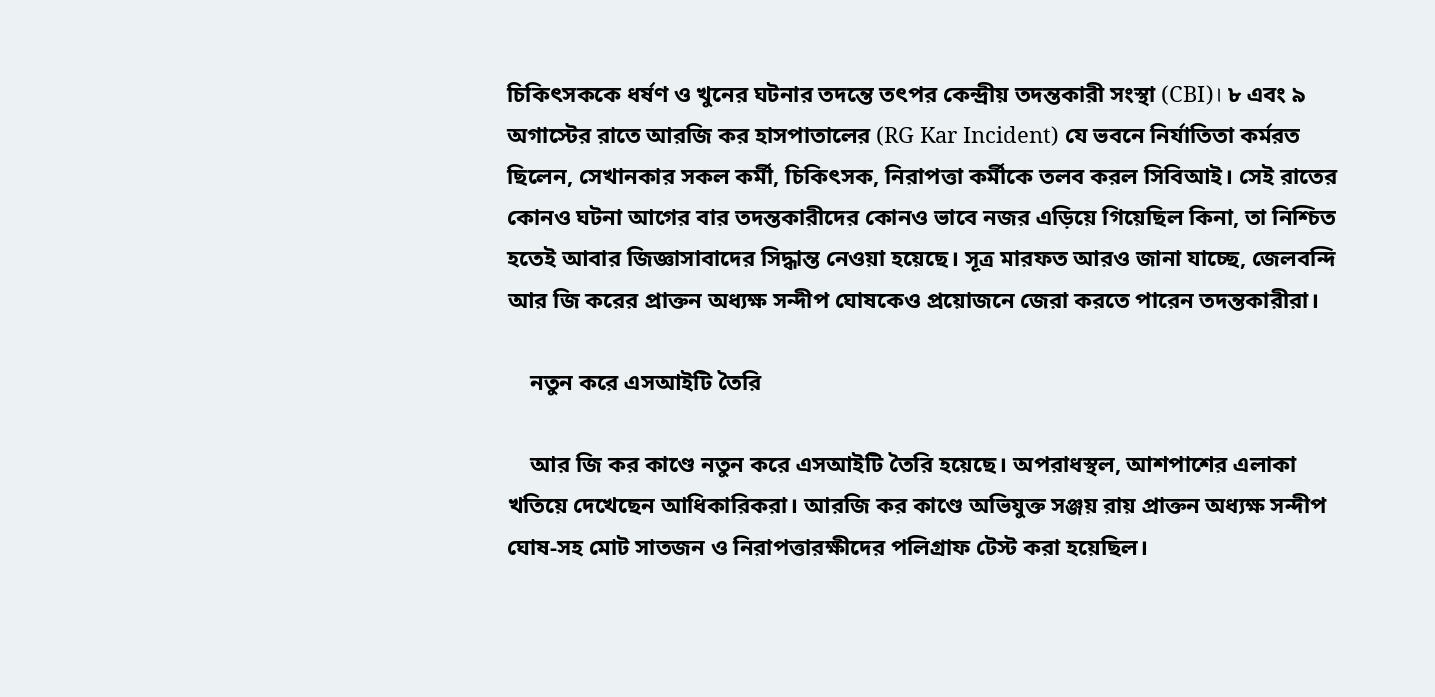চিকিৎসককে ধর্ষণ ও খুনের ঘটনার তদন্তে তৎপর কেন্দ্রীয় তদন্তকারী সংস্থা (CBI)। ৮ এবং ৯ অগাস্টের রাতে আরজি কর হাসপাতালের (RG Kar Incident) যে ভবনে নির্যাতিতা কর্মরত ছিলেন, সেখানকার সকল কর্মী, চিকিৎসক, নিরাপত্তা কর্মীকে তলব করল সিবিআই। সেই রাতের কোনও ঘটনা আগের বার তদন্তকারীদের কোনও ভাবে নজর এড়িয়ে গিয়েছিল কিনা, তা নিশ্চিত হতেই আবার জিজ্ঞাসাবাদের সিদ্ধান্ত নেওয়া হয়েছে। সূত্র মারফত আরও জানা যাচ্ছে, জেলবন্দি আর জি করের প্রাক্তন অধ্যক্ষ সন্দীপ ঘোষকেও প্রয়োজনে জেরা করতে পারেন তদন্তকারীরা।

    নতুন করে এসআইটি তৈরি

    আর জি কর কাণ্ডে নতুন করে এসআইটি তৈরি হয়েছে। অপরাধস্থল, আশপাশের এলাকা খতিয়ে দেখেছেন আধিকারিকরা। আরজি কর কাণ্ডে অভিযুক্ত সঞ্জয় রায় প্রাক্তন অধ্যক্ষ সন্দীপ ঘোষ-সহ মোট সাতজন ও নিরাপত্তারক্ষীদের পলিগ্রাফ টেস্ট করা হয়েছিল।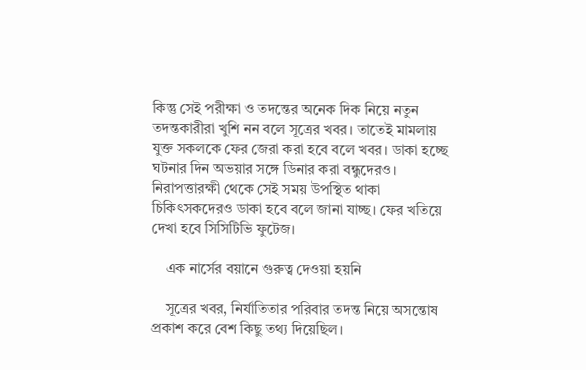কিন্তু সেই পরীক্ষা ও তদন্তের অনেক দিক নিয়ে নতুন তদন্তকারীরা খুশি নন বলে সূত্রের খবর। তাতেই মামলায় যুক্ত সকলকে ফের জেরা করা হবে বলে খবর। ডাকা হচ্ছে ঘটনার দিন অভয়ার সঙ্গে ডিনার করা বন্ধুদেরও। নিরাপত্তারক্ষী থেকে সেই সময় উপস্থিত থাকা চিকিৎসকদেরও ডাকা হবে বলে জানা যাচ্ছ। ফের খতিয়ে দেখা হবে সিসিটিভি ফুটেজ।

    এক নার্সের বয়ানে গুরুত্ব দেওয়া হয়নি

    সূত্রের খবর, নির্যাতিতার পরিবার তদন্ত নিয়ে অসন্তোষ প্রকাশ করে বেশ কিছু তথ্য দিয়েছিল।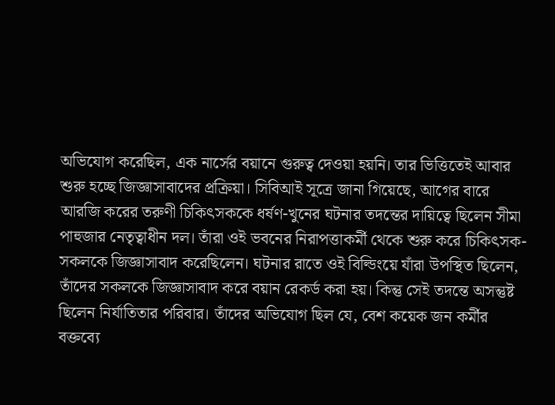অভিযোগ করেছিল, এক নার্সের বয়ানে গুরুত্ব দেওয়া হয়নি। তার ভিত্তিতেই আবার শুরু হচ্ছে জিজ্ঞাসাবাদের প্রক্রিয়া। সিবিআই সূত্রে জানা গিয়েছে, আগের বারে আরজি করের তরুণী চিকিৎসককে ধর্ষণ-খুনের ঘটনার তদন্তের দায়িত্বে ছিলেন সীমা পাহুজার নেতৃত্বাধীন দল। তাঁরা ওই ভবনের নিরাপত্তাকর্মী থেকে শুরু করে চিকিৎসক-সকলকে জিজ্ঞাসাবাদ করেছিলেন। ঘটনার রাতে ওই বিল্ডিংয়ে যাঁরা উপস্থিত ছিলেন, তাঁদের সকলকে জিজ্ঞাসাবাদ করে বয়ান রেকর্ড করা হয়। কিন্তু সেই তদন্তে অসন্তুষ্ট ছিলেন নির্যাতিতার পরিবার। তাঁদের অভিযোগ ছিল যে, বেশ কয়েক জন কর্মীর বক্তব্যে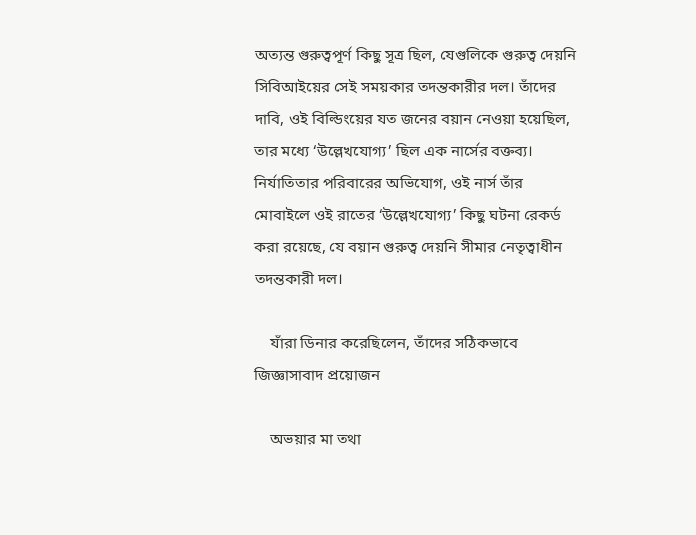অত্যন্ত গুরুত্বপূর্ণ কিছু সূত্র ছিল, যেগুলিকে গুরুত্ব দেয়নি সিবিআইয়ের সেই সময়কার তদন্তকারীর দল। তাঁদের দাবি, ওই বিল্ডিংয়ের যত জনের বয়ান নেওয়া হয়েছিল, তার মধ্যে ‘উল্লেখযোগ্য’ ছিল এক নার্সের বক্তব্য। নির্যাতিতার পরিবারের অভিযোগ, ওই নার্স তাঁর মোবাইলে ওই রাতের ‘উল্লেখযোগ্য’ কিছু ঘটনা রেকর্ড করা রয়েছে, যে বয়ান গুরুত্ব দেয়নি সীমার নেতৃত্বাধীন তদন্তকারী দল।

    যাঁরা ডিনার করেছিলেন, তাঁদের সঠিকভাবে জিজ্ঞাসাবাদ প্রয়োজন

    অভয়ার মা তথা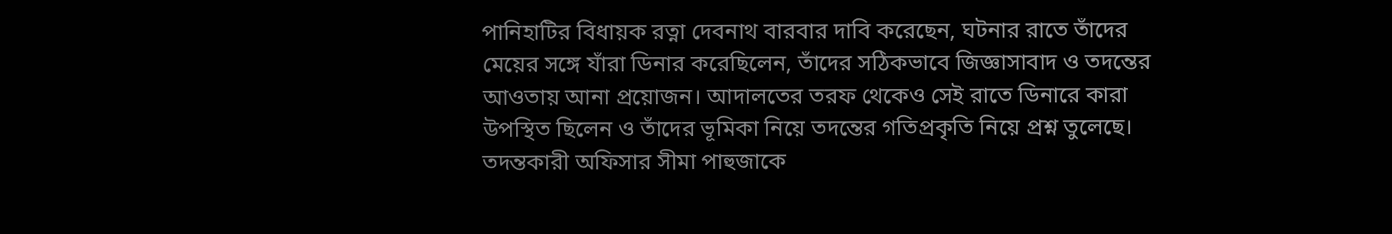পানিহাটির বিধায়ক রত্না দেবনাথ বারবার দাবি করেছেন, ঘটনার রাতে তাঁদের মেয়ের সঙ্গে যাঁরা ডিনার করেছিলেন, তাঁদের সঠিকভাবে জিজ্ঞাসাবাদ ও তদন্তের আওতায় আনা প্রয়োজন। আদালতের তরফ থেকেও সেই রাতে ডিনারে কারা উপস্থিত ছিলেন ও তাঁদের ভূমিকা নিয়ে তদন্তের গতিপ্রকৃতি নিয়ে প্রশ্ন তুলেছে। তদন্তকারী অফিসার সীমা পাহুজাকে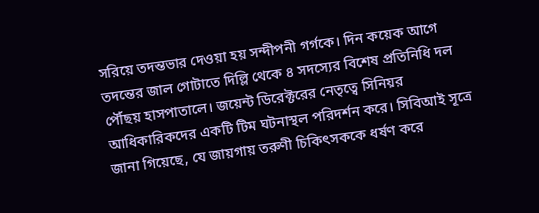সরিয়ে তদন্তভার দেওয়া হয় সন্দীপনী গর্গকে। দিন কয়েক আগে তদন্তের জাল গোটাতে দিল্লি থেকে ৪ সদস্যের বিশেষ প্রতিনিধি দল পৌঁছয় হাসপাতালে। জয়েন্ট ডিরেক্টরের নেতৃত্বে সিনিয়র আধিকারিকদের একটি টিম ঘটনাস্থল পরিদর্শন করে। সিবিআই সূত্রে জানা গিয়েছে, যে জায়গায় তরুণী চিকিৎসককে ধর্ষণ করে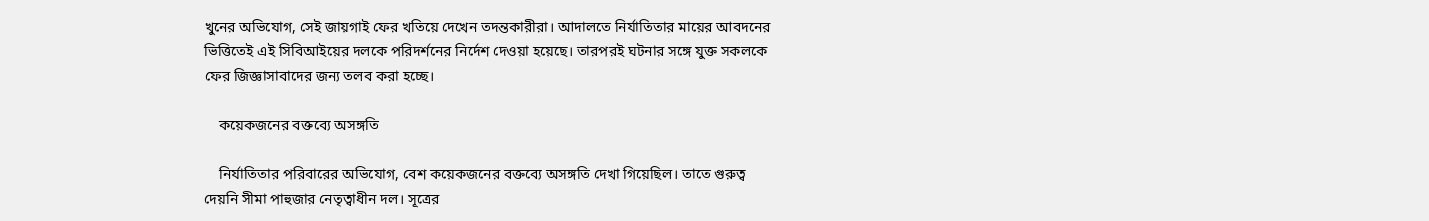খুনের অভিযোগ, সেই জায়গাই ফের খতিয়ে দেখেন তদন্তকারীরা। আদালতে নির্যাতিতার মায়ের আবদনের ভিত্তিতেই এই সিবিআইয়ের দলকে পরিদর্শনের নির্দেশ দেওয়া হয়েছে। তারপরই ঘটনার সঙ্গে যুক্ত সকলকে ফের জিজ্ঞাসাবাদের জন্য তলব করা হচ্ছে।

    কয়েকজনের বক্তব্যে অসঙ্গতি

    নির্যাতিতার পরিবারের অভিযোগ, বেশ কয়েকজনের বক্তব্যে অসঙ্গতি দেখা গিয়েছিল। তাতে গুরুত্ব দেয়নি সীমা পাহুজার নেতৃত্বাধীন দল। সূত্রের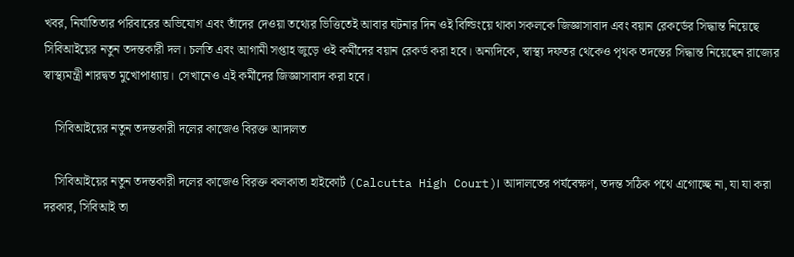খবর, নির্যাতিতার পরিবারের অভিযোগ এবং তাঁদের দেওয়া তথ্যের ভিত্তিতেই আবার ঘটনার দিন ওই বিল্ডিংয়ে থাকা সকলকে জিজ্ঞাসাবাদ এবং বয়ান রেকর্ডের সিদ্ধান্ত নিয়েছে সিবিআইয়ের নতুন তদন্তকারী দল। চলতি এবং আগামী সপ্তাহ জুড়ে ওই কর্মীদের বয়ান রেকর্ড করা হবে। অন্যদিকে, স্বাস্থ্য দফতর থেকেও পৃথক তদন্তের সিদ্ধান্ত নিয়েছেন রাজ্যের স্বাস্থ্যমন্ত্রী শারদ্বত মুখোপাধ্যায়। সেখানেও এই কর্মীদের জিজ্ঞাসাবাদ করা হবে।

    সিবিআইয়ের নতুন তদন্তকারী দলের কাজেও বিরক্ত আদালত

    সিবিআইয়ের নতুন তদন্তকারী দলের কাজেও বিরক্ত কলকাতা হাইকোর্ট (Calcutta High Court)। আদালতের পর্যবেক্ষণ, তদন্ত সঠিক পথে এগোচ্ছে না, যা যা করা দরকার, সিবিআই তা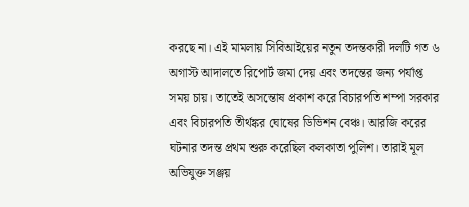করছে না। এই মামলায় সিবিআইয়ের নতুন তদন্তকারী দলটি গত ৬ অগাস্ট আদালতে রিপোর্ট জমা দেয় এবং তদন্তের জন্য পর্যাপ্ত সময় চায়। তাতেই অসন্তোষ প্রকাশ করে বিচারপতি শম্পা সরকার এবং বিচারপতি তীর্থঙ্কর ঘোষের ডিভিশন বেঞ্চ। আরজি করের ঘটনার তদন্ত প্রথম শুরু করেছিল কলকাতা পুলিশ। তারাই মূল অভিযুক্ত সঞ্জয়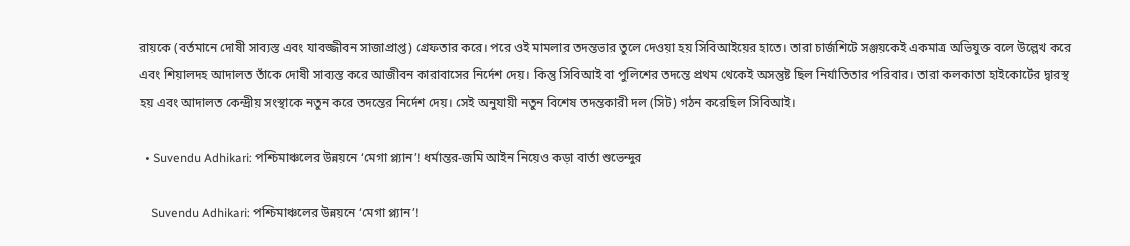রায়কে (বর্তমানে দোষী সাব্যস্ত এবং যাবজ্জীবন সাজাপ্রাপ্ত) গ্রেফতার করে। পরে ওই মামলার তদন্তভার তুলে দেওয়া হয় সিবিআইয়ের হাতে। তারা চার্জশিটে সঞ্জয়কেই একমাত্র অভিযুক্ত বলে উল্লেখ করে এবং শিয়ালদহ আদালত তাঁকে দোষী সাব্যস্ত করে আজীবন কারাবাসের নির্দেশ দেয়। কিন্তু সিবিআই বা পুলিশের তদন্তে প্রথম থেকেই অসন্তুষ্ট ছিল নির্যাতিতার পরিবার। তারা কলকাতা হাইকোর্টের দ্বারস্থ হয় এবং আদালত কেন্দ্রীয় সংস্থাকে নতুন করে তদন্তের নির্দেশ দেয়। সেই অনুযায়ী নতুন বিশেষ তদন্তকারী দল (সিট) গঠন করেছিল সিবিআই।

  • Suvendu Adhikari: পশ্চিমাঞ্চলের উন্নয়নে ‘মেগা প্ল্যান’! ধর্মান্তর-জমি আইন নিয়েও কড়া বার্তা শুভেন্দুর

    Suvendu Adhikari: পশ্চিমাঞ্চলের উন্নয়নে ‘মেগা প্ল্যান’!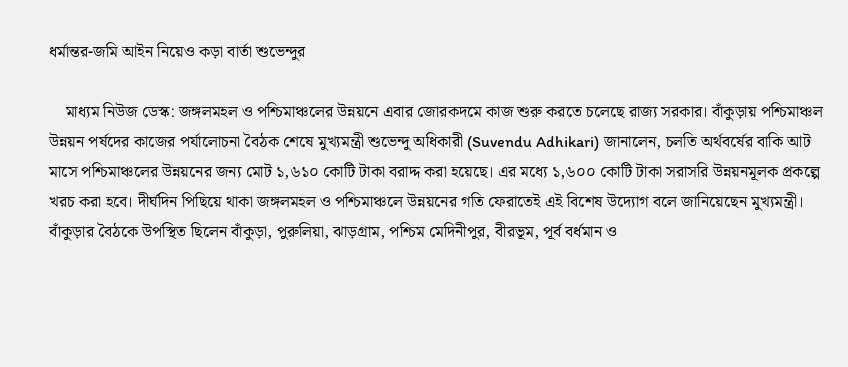ধর্মান্তর-জমি আইন নিয়েও কড়া বার্তা শুভেন্দুর

    মাধ্যম নিউজ ডেস্ক: জঙ্গলমহল ও পশ্চিমাঞ্চলের উন্নয়নে এবার জোরকদমে কাজ শুরু করতে চলেছে রাজ্য সরকার। বাঁকুড়ায় পশ্চিমাঞ্চল উন্নয়ন পর্ষদের কাজের পর্যালোচনা বৈঠক শেষে মুখ্যমন্ত্রী শুভেন্দু অধিকারী (Suvendu Adhikari) জানালেন, চলতি অর্থবর্ষের বাকি আট মাসে পশ্চিমাঞ্চলের উন্নয়নের জন্য মোট ১,৬১০ কোটি টাকা বরাদ্দ করা হয়েছে। এর মধ্যে ১,৬০০ কোটি টাকা সরাসরি উন্নয়নমূলক প্রকল্পে খরচ করা হবে। দীর্ঘদিন পিছিয়ে থাকা জঙ্গলমহল ও পশ্চিমাঞ্চলে উন্নয়নের গতি ফেরাতেই এই বিশেষ উদ্যোগ বলে জানিয়েছেন মুখ্যমন্ত্রী। বাঁকুড়ার বৈঠকে উপস্থিত ছিলেন বাঁকুড়া, পুরুলিয়া, ঝাড়গ্রাম, পশ্চিম মেদিনীপুর, বীরভূম, পূর্ব বর্ধমান ও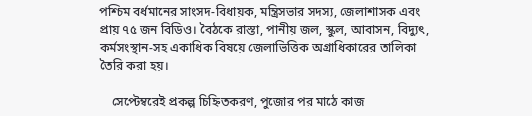পশ্চিম বর্ধমানের সাংসদ-বিধায়ক, মন্ত্রিসভার সদস্য, জেলাশাসক এবং প্রায় ৭৫ জন বিডিও। বৈঠকে রাস্তা, পানীয় জল, স্কুল, আবাসন, বিদ্যুৎ, কর্মসংস্থান-সহ একাধিক বিষয়ে জেলাভিত্তিক অগ্রাধিকারের তালিকা তৈরি করা হয়।

    সেপ্টেম্বরেই প্রকল্প চিহ্নিতকরণ, পুজোর পর মাঠে কাজ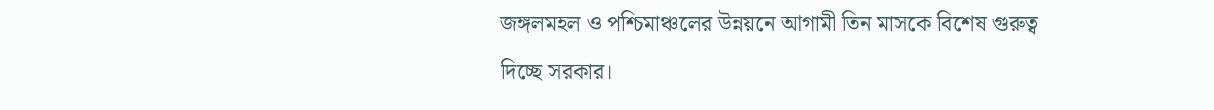জঙ্গলমহল ও পশ্চিমাঞ্চলের উন্নয়নে আগামী তিন মাসকে বিশেষ গুরুত্ব দিচ্ছে সরকার।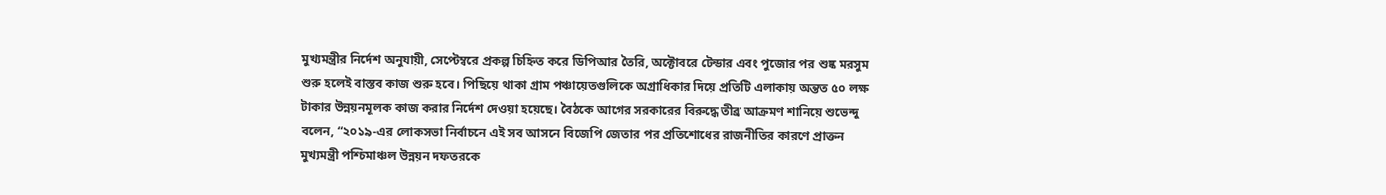মুখ্যমন্ত্রীর নির্দেশ অনুযায়ী, সেপ্টেম্বরে প্রকল্প চিহ্নিত করে ডিপিআর তৈরি, অক্টোবরে টেন্ডার এবং পুজোর পর শুষ্ক মরসুম শুরু হলেই বাস্তব কাজ শুরু হবে। পিছিয়ে থাকা গ্রাম পঞ্চায়েতগুলিকে অগ্রাধিকার দিয়ে প্রতিটি এলাকায় অন্তত ৫০ লক্ষ টাকার উন্নয়নমূলক কাজ করার নির্দেশ দেওয়া হয়েছে। বৈঠকে আগের সরকারের বিরুদ্ধে তীব্র আক্রমণ শানিয়ে শুভেন্দু বলেন, “২০১৯-এর লোকসভা নির্বাচনে এই সব আসনে বিজেপি জেতার পর প্রতিশোধের রাজনীতির কারণে প্রাক্তন মুখ্যমন্ত্রী পশ্চিমাঞ্চল উন্নয়ন দফতরকে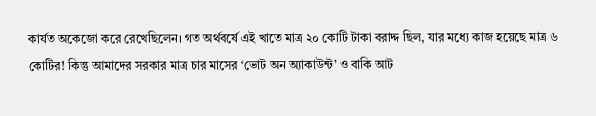কার্যত অকেজো করে রেখেছিলেন। গত অর্থবর্ষে এই খাতে মাত্র ২০ কোটি টাকা বরাদ্দ ছিল, যার মধ্যে কাজ হয়েছে মাত্র ৬ কোটির! কিন্তু আমাদের সরকার মাত্র চার মাসের ‘ভোট অন অ্যাকাউন্ট’ ও বাকি আট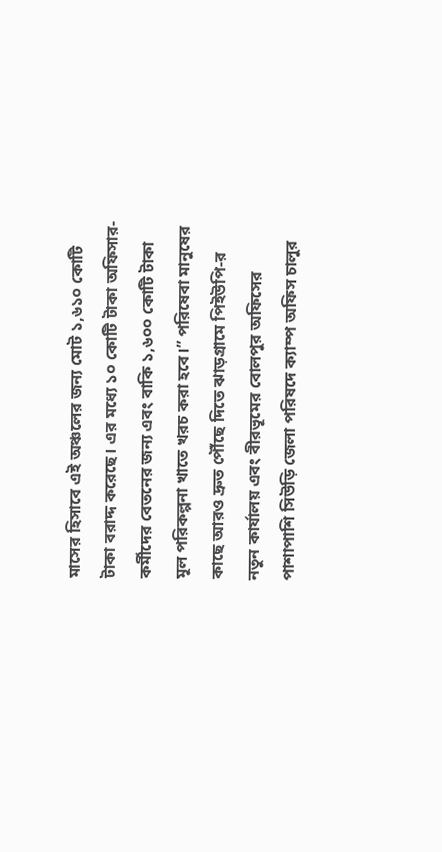মাসের হিসাবে এই অঞ্চলের জন্য মোট ১,৬১০ কোটি টাকা বরাদ্দ করেছে। এর মধ্যে ১০ কোটি টাকা অফিসার-কর্মীদের বেতনের জন্য এবং বাকি ১,৬০০ কোটি টাকা মূল পরিকল্পনা খাতে খরচ করা হবে।” পরিষেবা মানুষের কাছে আরও দ্রুত পৌঁছে দিতে ঝাড়গ্রামে পিইউপি-র নতুন কার্যালয় এবং বীরভূমের বোলপুর অফিসের পাশাপাশি সিউড়ি জেলা পরিষদে ক্যাম্প অফিস চালুর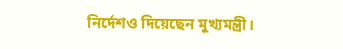নির্দেশও দিয়েছেন মুখ্যমন্ত্রী।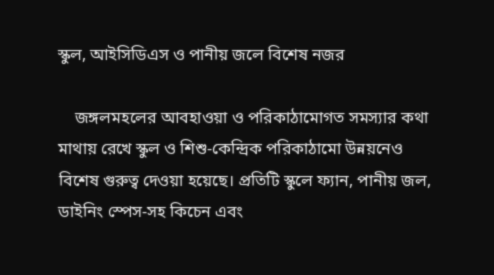স্কুল, আইসিডিএস ও পানীয় জলে বিশেষ নজর

    জঙ্গলমহলের আবহাওয়া ও পরিকাঠামোগত সমস্যার কথা মাথায় রেখে স্কুল ও শিশু-কেন্দ্রিক পরিকাঠামো উন্নয়নেও বিশেষ গুরুত্ব দেওয়া হয়েছে। প্রতিটি স্কুলে ফ্যান, পানীয় জল, ডাইনিং স্পেস-সহ কিচেন এবং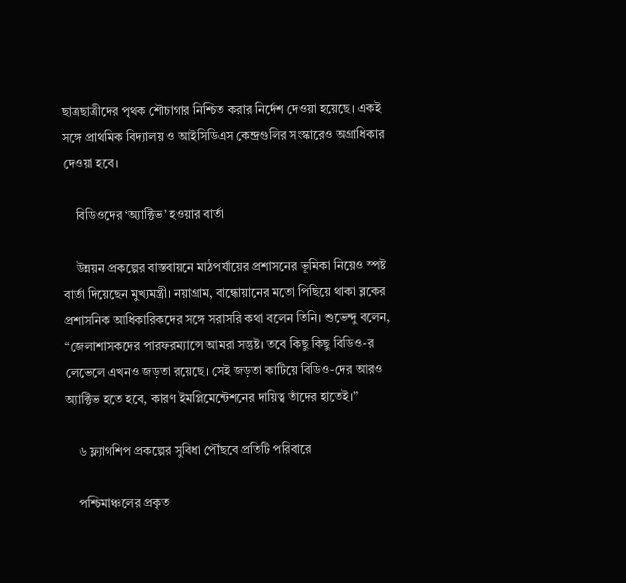ছাত্রছাত্রীদের পৃথক শৌচাগার নিশ্চিত করার নির্দেশ দেওয়া হয়েছে। একই সঙ্গে প্রাথমিক বিদ্যালয় ও আইসিডিএস কেন্দ্রগুলির সংস্কারেও অগ্রাধিকার দেওয়া হবে।

    বিডিওদের ‘অ্যাক্টিভ’ হওয়ার বার্তা

    উন্নয়ন প্রকল্পের বাস্তবায়নে মাঠপর্যায়ের প্রশাসনের ভূমিকা নিয়েও স্পষ্ট বার্তা দিয়েছেন মুখ্যমন্ত্রী। নয়াগ্রাম, বান্ধোয়ানের মতো পিছিয়ে থাকা ব্লকের প্রশাসনিক আধিকারিকদের সঙ্গে সরাসরি কথা বলেন তিনি। শুভেন্দু বলেন, “জেলাশাসকদের পারফরম্যান্সে আমরা সন্তুষ্ট। তবে কিছু কিছু বিডিও-র লেভেলে এখনও জড়তা রয়েছে। সেই জড়তা কাটিয়ে বিডিও-দের আরও অ্যাক্টিভ হতে হবে, কারণ ইমপ্লিমেন্টেশনের দায়িত্ব তাঁদের হাতেই।”

    ৬ ফ্ল্যাগশিপ প্রকল্পের সুবিধা পৌঁছবে প্রতিটি পরিবারে

    পশ্চিমাঞ্চলের প্রকৃত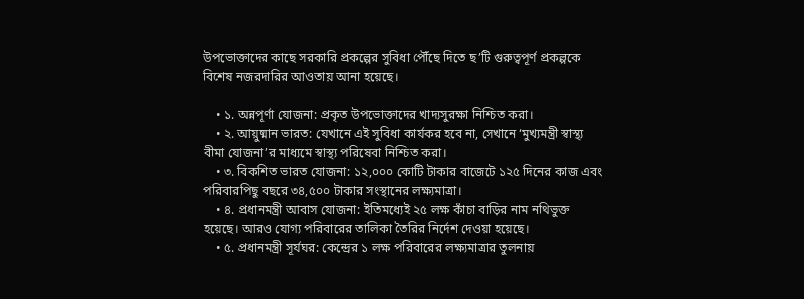উপভোক্তাদের কাছে সরকারি প্রকল্পের সুবিধা পৌঁছে দিতে ছ’টি গুরুত্বপূর্ণ প্রকল্পকে বিশেষ নজরদারির আওতায় আনা হয়েছে।

    • ১. অন্নপূর্ণা যোজনা: প্রকৃত উপভোক্তাদের খাদ্যসুরক্ষা নিশ্চিত করা।
    • ২. আয়ুষ্মান ভারত: যেখানে এই সুবিধা কার্যকর হবে না, সেখানে ‘মুখ্যমন্ত্রী স্বাস্থ্য বীমা যোজনা’র মাধ্যমে স্বাস্থ্য পরিষেবা নিশ্চিত করা।
    • ৩. বিকশিত ভারত যোজনা: ১২,০০০ কোটি টাকার বাজেটে ১২৫ দিনের কাজ এবং পরিবারপিছু বছরে ৩৪,৫০০ টাকার সংস্থানের লক্ষ্যমাত্রা।
    • ৪. প্রধানমন্ত্রী আবাস যোজনা: ইতিমধ্যেই ২৫ লক্ষ কাঁচা বাড়ির নাম নথিভুক্ত হয়েছে। আরও যোগ্য পরিবারের তালিকা তৈরির নির্দেশ দেওয়া হয়েছে।
    • ৫. প্রধানমন্ত্রী সূর্যঘর: কেন্দ্রের ১ লক্ষ পরিবারের লক্ষ্যমাত্রার তুলনায়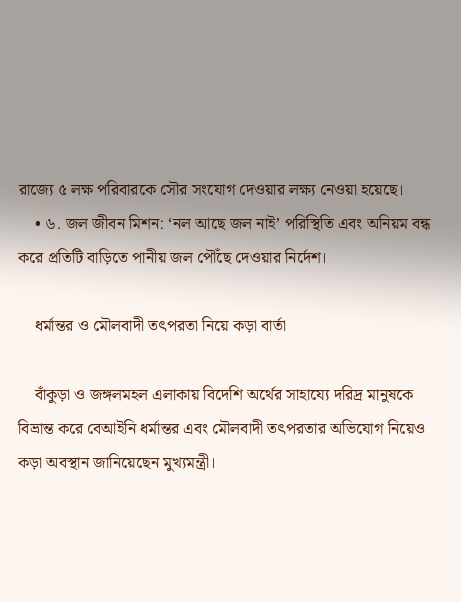রাজ্যে ৫ লক্ষ পরিবারকে সৌর সংযোগ দেওয়ার লক্ষ্য নেওয়া হয়েছে।
    • ৬. জল জীবন মিশন: ‘নল আছে জল নাই’ পরিস্থিতি এবং অনিয়ম বন্ধ করে প্রতিটি বাড়িতে পানীয় জল পৌঁছে দেওয়ার নির্দেশ।

    ধর্মান্তর ও মৌলবাদী তৎপরতা নিয়ে কড়া বার্তা

    বাঁকুড়া ও জঙ্গলমহল এলাকায় বিদেশি অর্থের সাহায্যে দরিদ্র মানুষকে বিভ্রান্ত করে বেআইনি ধর্মান্তর এবং মৌলবাদী তৎপরতার অভিযোগ নিয়েও কড়া অবস্থান জানিয়েছেন মুখ্যমন্ত্রী।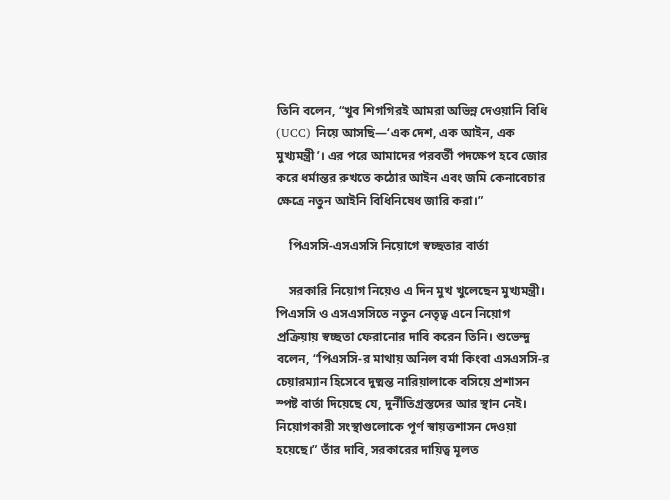তিনি বলেন, “খুব শিগগিরই আমরা অভিন্ন দেওয়ানি বিধি (UCC) নিয়ে আসছি—‘এক দেশ, এক আইন, এক মুখ্যমন্ত্রী’। এর পরে আমাদের পরবর্তী পদক্ষেপ হবে জোর করে ধর্মান্তর রুখতে কঠোর আইন এবং জমি কেনাবেচার ক্ষেত্রে নতুন আইনি বিধিনিষেধ জারি করা।”

    পিএসসি-এসএসসি নিয়োগে স্বচ্ছতার বার্তা

    সরকারি নিয়োগ নিয়েও এ দিন মুখ খুলেছেন মুখ্যমন্ত্রী। পিএসসি ও এসএসসিতে নতুন নেতৃত্ব এনে নিয়োগ প্রক্রিয়ায় স্বচ্ছতা ফেরানোর দাবি করেন তিনি। শুভেন্দু বলেন, “পিএসসি-র মাথায় অনিল বর্মা কিংবা এসএসসি-র চেয়ারম্যান হিসেবে দুষ্মন্ত নারিয়ালাকে বসিয়ে প্রশাসন স্পষ্ট বার্তা দিয়েছে যে, দুর্নীতিগ্রস্তদের আর স্থান নেই। নিয়োগকারী সংস্থাগুলোকে পূর্ণ স্বায়ত্তশাসন দেওয়া হয়েছে।” তাঁর দাবি, সরকারের দায়িত্ব মূলত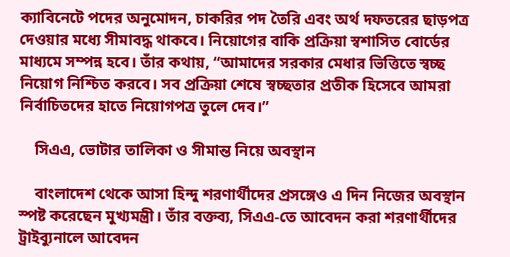ক্যাবিনেটে পদের অনুমোদন, চাকরির পদ তৈরি এবং অর্থ দফতরের ছাড়পত্র দেওয়ার মধ্যে সীমাবদ্ধ থাকবে। নিয়োগের বাকি প্রক্রিয়া স্বশাসিত বোর্ডের মাধ্যমে সম্পন্ন হবে। তাঁর কথায়, “আমাদের সরকার মেধার ভিত্তিতে স্বচ্ছ নিয়োগ নিশ্চিত করবে। সব প্রক্রিয়া শেষে স্বচ্ছতার প্রতীক হিসেবে আমরা নির্বাচিতদের হাতে নিয়োগপত্র তুলে দেব।”

    সিএএ, ভোটার তালিকা ও সীমান্ত নিয়ে অবস্থান

    বাংলাদেশ থেকে আসা হিন্দু শরণার্থীদের প্রসঙ্গেও এ দিন নিজের অবস্থান স্পষ্ট করেছেন মুখ্যমন্ত্রী। তাঁর বক্তব্য, সিএএ-তে আবেদন করা শরণার্থীদের ট্রাইব্যুনালে আবেদন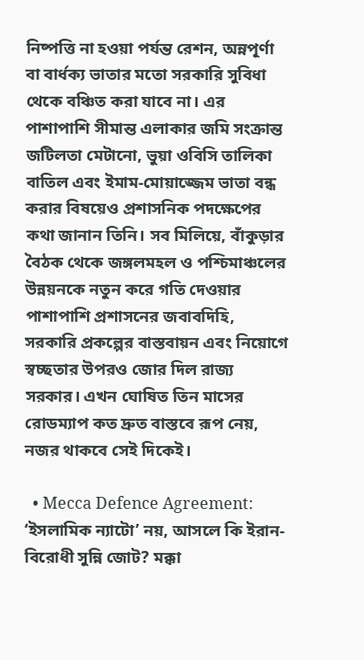নিষ্পত্তি না হওয়া পর্যন্ত রেশন, অন্নপূর্ণা বা বার্ধক্য ভাতার মতো সরকারি সুবিধা থেকে বঞ্চিত করা যাবে না। এর পাশাপাশি সীমান্ত এলাকার জমি সংক্রান্ত জটিলতা মেটানো, ভুয়া ওবিসি তালিকা বাতিল এবং ইমাম-মোয়াজ্জেম ভাতা বন্ধ করার বিষয়েও প্রশাসনিক পদক্ষেপের কথা জানান তিনি। সব মিলিয়ে, বাঁকুড়ার বৈঠক থেকে জঙ্গলমহল ও পশ্চিমাঞ্চলের উন্নয়নকে নতুন করে গতি দেওয়ার পাশাপাশি প্রশাসনের জবাবদিহি, সরকারি প্রকল্পের বাস্তবায়ন এবং নিয়োগে স্বচ্ছতার উপরও জোর দিল রাজ্য সরকার। এখন ঘোষিত তিন মাসের রোডম্যাপ কত দ্রুত বাস্তবে রূপ নেয়, নজর থাকবে সেই দিকেই।

  • Mecca Defence Agreement: ‘ইসলামিক ন্যাটো’ নয়, আসলে কি ইরান-বিরোধী সুন্নি জোট? মক্কা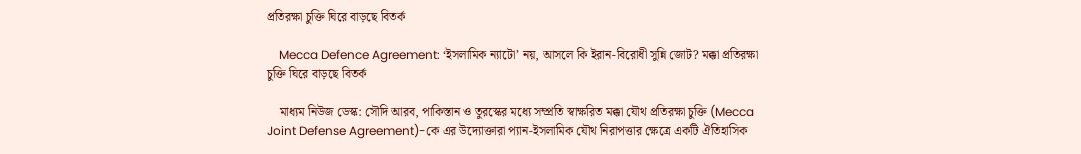প্রতিরক্ষা চুক্তি ঘিরে বাড়ছে বিতর্ক

    Mecca Defence Agreement: ‘ইসলামিক ন্যাটো’ নয়, আসলে কি ইরান-বিরোধী সুন্নি জোট? মক্কা প্রতিরক্ষা চুক্তি ঘিরে বাড়ছে বিতর্ক

    মাধ্যম নিউজ ডেস্ক: সৌদি আরব, পাকিস্তান ও তুরস্কের মধ্যে সম্প্রতি স্বাক্ষরিত মক্কা যৌথ প্রতিরক্ষা চুক্তি (Mecca Joint Defense Agreement)-কে এর উদ্যোক্তারা প্যান-ইসলামিক যৌথ নিরাপত্তার ক্ষেত্রে একটি ঐতিহাসিক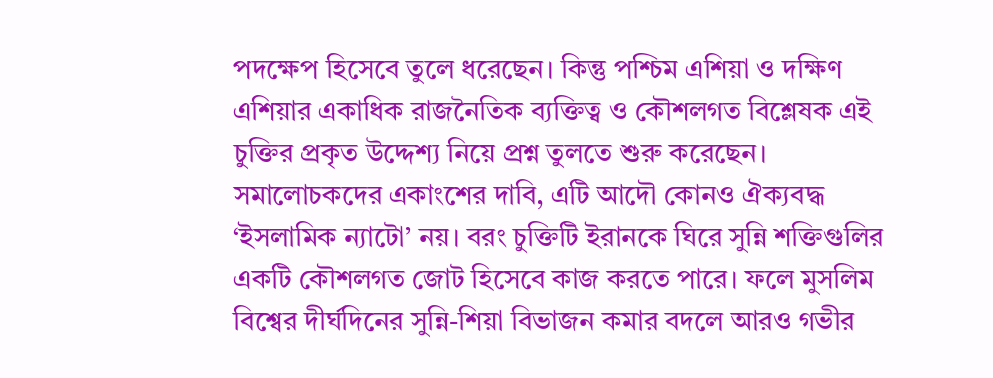পদক্ষেপ হিসেবে তুলে ধরেছেন। কিন্তু পশ্চিম এশিয়া ও দক্ষিণ এশিয়ার একাধিক রাজনৈতিক ব্যক্তিত্ব ও কৌশলগত বিশ্লেষক এই চুক্তির প্রকৃত উদ্দেশ্য নিয়ে প্রশ্ন তুলতে শুরু করেছেন। সমালোচকদের একাংশের দাবি, এটি আদৌ কোনও ঐক্যবদ্ধ ‘ইসলামিক ন্যাটো’ নয়। বরং চুক্তিটি ইরানকে ঘিরে সুন্নি শক্তিগুলির একটি কৌশলগত জোট হিসেবে কাজ করতে পারে। ফলে মুসলিম বিশ্বের দীর্ঘদিনের সুন্নি-শিয়া বিভাজন কমার বদলে আরও গভীর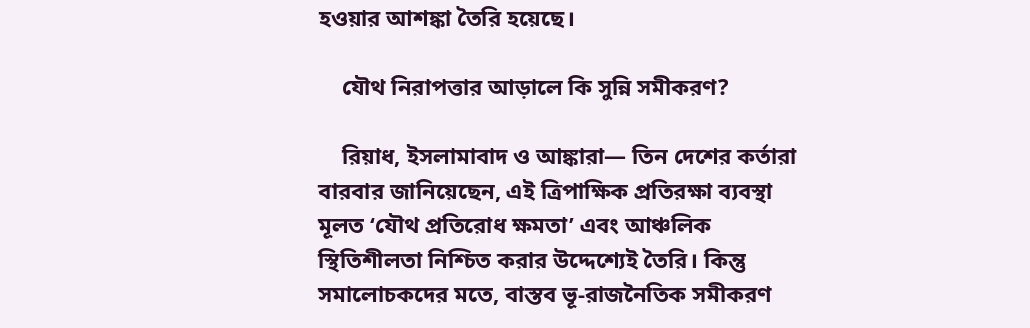হওয়ার আশঙ্কা তৈরি হয়েছে।

    যৌথ নিরাপত্তার আড়ালে কি সুন্নি সমীকরণ?

    রিয়াধ, ইসলামাবাদ ও আঙ্কারা— তিন দেশের কর্তারা বারবার জানিয়েছেন, এই ত্রিপাক্ষিক প্রতিরক্ষা ব্যবস্থা মূলত ‘যৌথ প্রতিরোধ ক্ষমতা’ এবং আঞ্চলিক স্থিতিশীলতা নিশ্চিত করার উদ্দেশ্যেই তৈরি। কিন্তু সমালোচকদের মতে, বাস্তব ভূ-রাজনৈতিক সমীকরণ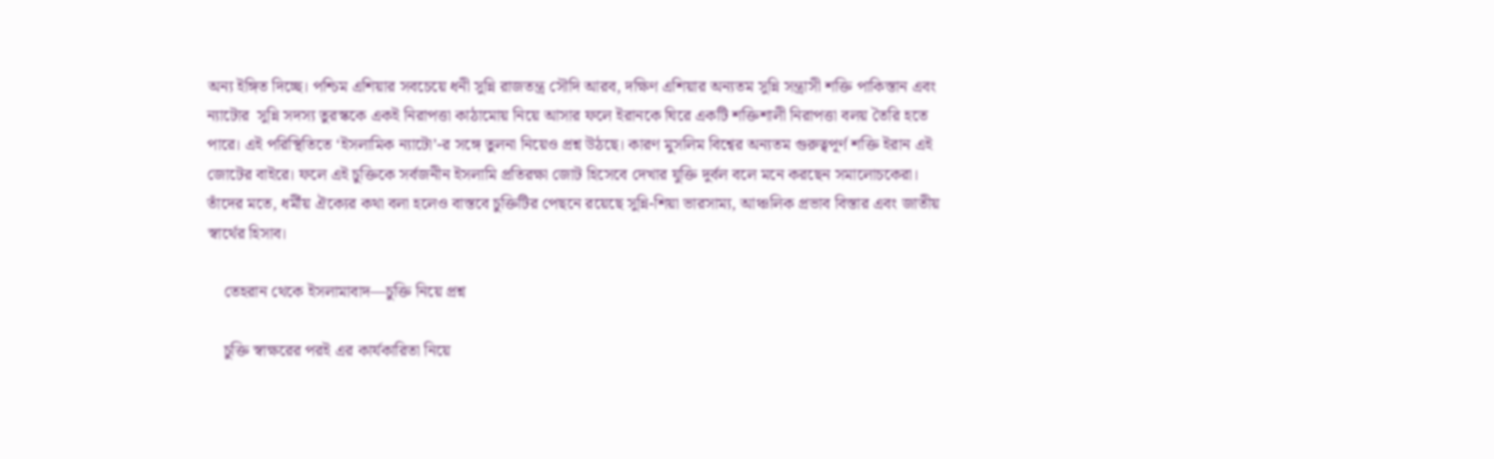অন্য ইঙ্গিত দিচ্ছে। পশ্চিম এশিয়ার সবচেয়ে ধনী সুন্নি রাজতন্ত্র সৌদি আরব, দক্ষিণ এশিয়ার অন্যতম সুন্নি সন্ত্রাসী শক্তি পাকিস্তান এবং ন্যাটোর  সুন্নি সদস্য তুরস্ককে একই নিরাপত্তা কাঠামোয় নিয়ে আসার ফলে ইরানকে ঘিরে একটি শক্তিশালী নিরাপত্তা বলয় তৈরি হতে পারে। এই পরিস্থিতিতে ‘ইসলামিক ন্যাটো’-র সঙ্গে তুলনা নিয়েও প্রশ্ন উঠছে। কারণ মুসলিম বিশ্বের অন্যতম গুরুত্বপূর্ণ শক্তি ইরান এই জোটের বাইরে। ফলে এই চুক্তিকে সর্বজনীন ইসলামি প্রতিরক্ষা জোট হিসেবে দেখার যুক্তি দুর্বল বলে মনে করছেন সমালোচকেরা। তাঁদের মতে, ধর্মীয় ঐক্যের কথা বলা হলেও বাস্তবে চুক্তিটির পেছনে রয়েছে সুন্নি-শিয়া ভারসাম্য, আঞ্চলিক প্রভাব বিস্তার এবং জাতীয় স্বার্থের হিসাব।

    তেহরান থেকে ইসলামাবাদ—চুক্তি নিয়ে প্রশ্ন

    চুক্তি স্বাক্ষরের পরই এর কার্যকারিতা নিয়ে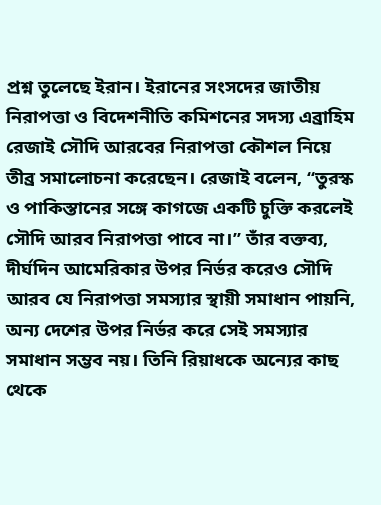প্রশ্ন তুলেছে ইরান। ইরানের সংসদের জাতীয় নিরাপত্তা ও বিদেশনীতি কমিশনের সদস্য এব্রাহিম রেজাই সৌদি আরবের নিরাপত্তা কৌশল নিয়ে তীব্র সমালোচনা করেছেন। রেজাই বলেন, ‘‘তুরস্ক ও পাকিস্তানের সঙ্গে কাগজে একটি চুক্তি করলেই সৌদি আরব নিরাপত্তা পাবে না।’’ তাঁর বক্তব্য, দীর্ঘদিন আমেরিকার উপর নির্ভর করেও সৌদি আরব যে নিরাপত্তা সমস্যার স্থায়ী সমাধান পায়নি, অন্য দেশের উপর নির্ভর করে সেই সমস্যার সমাধান সম্ভব নয়। তিনি রিয়াধকে অন্যের কাছ থেকে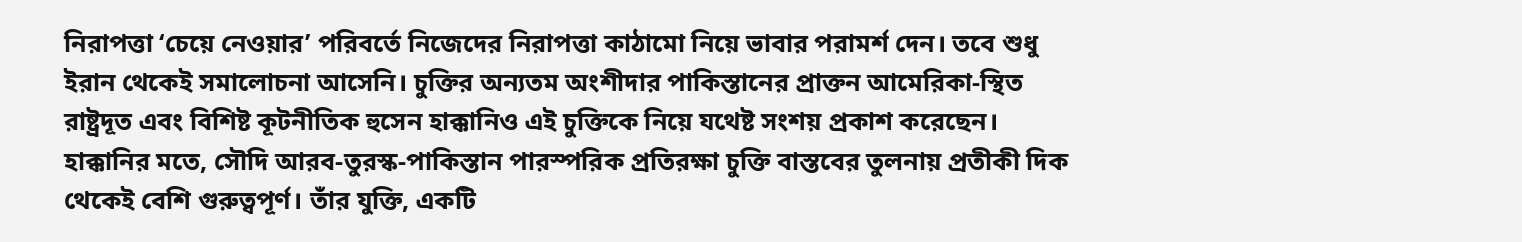নিরাপত্তা ‘চেয়ে নেওয়ার’ পরিবর্তে নিজেদের নিরাপত্তা কাঠামো নিয়ে ভাবার পরামর্শ দেন। তবে শুধু ইরান থেকেই সমালোচনা আসেনি। চুক্তির অন্যতম অংশীদার পাকিস্তানের প্রাক্তন আমেরিকা-স্থিত রাষ্ট্রদূত এবং বিশিষ্ট কূটনীতিক হুসেন হাক্কানিও এই চুক্তিকে নিয়ে যথেষ্ট সংশয় প্রকাশ করেছেন। হাক্কানির মতে, সৌদি আরব-তুরস্ক-পাকিস্তান পারস্পরিক প্রতিরক্ষা চুক্তি বাস্তবের তুলনায় প্রতীকী দিক থেকেই বেশি গুরুত্বপূর্ণ। তাঁর যুক্তি, একটি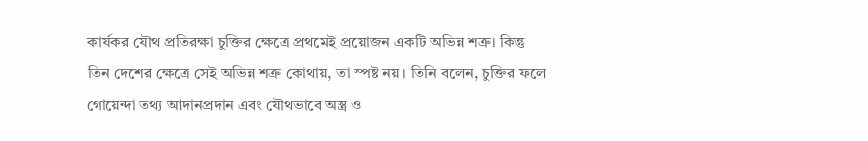কার্যকর যৌথ প্রতিরক্ষা চুক্তির ক্ষেত্রে প্রথমেই প্রয়োজন একটি অভিন্ন শত্রু। কিন্তু তিন দেশের ক্ষেত্রে সেই অভিন্ন শত্রু কোথায়, তা স্পষ্ট নয়। তিনি বলেন, চুক্তির ফলে গোয়েন্দা তথ্য আদানপ্রদান এবং যৌথভাবে অস্ত্র ও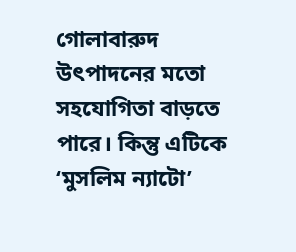গোলাবারুদ উৎপাদনের মতো সহযোগিতা বাড়তে পারে। কিন্তু এটিকে ‘মুসলিম ন্যাটো’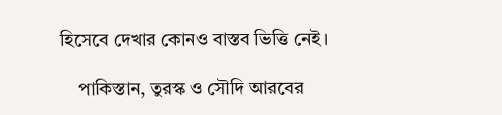হিসেবে দেখার কোনও বাস্তব ভিত্তি নেই।

    পাকিস্তান, তুরস্ক ও সৌদি আরবের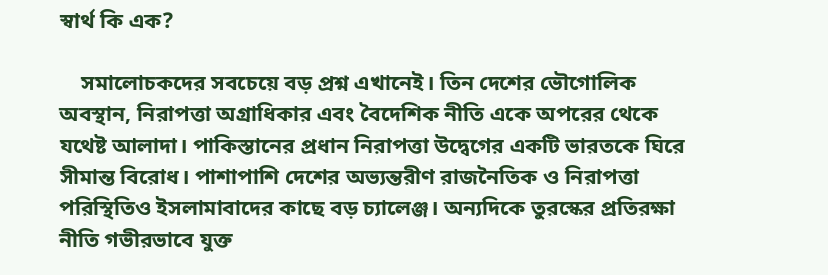স্বার্থ কি এক?

    সমালোচকদের সবচেয়ে বড় প্রশ্ন এখানেই। তিন দেশের ভৌগোলিক অবস্থান, নিরাপত্তা অগ্রাধিকার এবং বৈদেশিক নীতি একে অপরের থেকে যথেষ্ট আলাদা। পাকিস্তানের প্রধান নিরাপত্তা উদ্বেগের একটি ভারতকে ঘিরে সীমান্ত বিরোধ। পাশাপাশি দেশের অভ্যন্তরীণ রাজনৈতিক ও নিরাপত্তা পরিস্থিতিও ইসলামাবাদের কাছে বড় চ্যালেঞ্জ। অন্যদিকে তুরস্কের প্রতিরক্ষা নীতি গভীরভাবে যুক্ত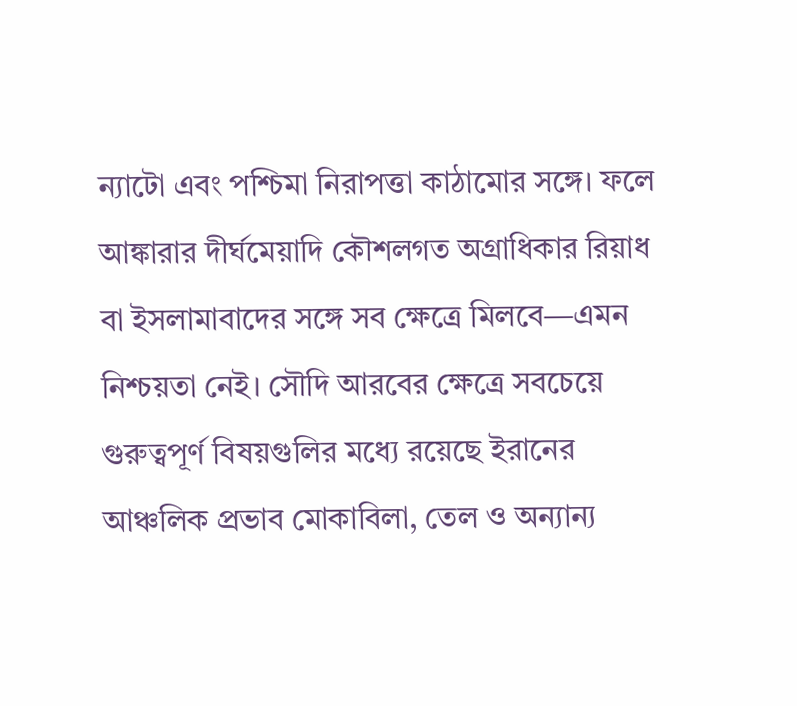ন্যাটো এবং পশ্চিমা নিরাপত্তা কাঠামোর সঙ্গে। ফলে আঙ্কারার দীর্ঘমেয়াদি কৌশলগত অগ্রাধিকার রিয়াধ বা ইসলামাবাদের সঙ্গে সব ক্ষেত্রে মিলবে—এমন নিশ্চয়তা নেই। সৌদি আরবের ক্ষেত্রে সবচেয়ে গুরুত্বপূর্ণ বিষয়গুলির মধ্যে রয়েছে ইরানের আঞ্চলিক প্রভাব মোকাবিলা, তেল ও অন্যান্য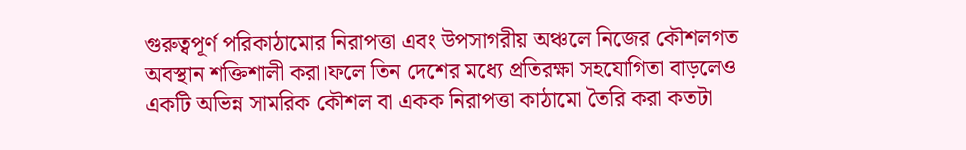গুরুত্বপূর্ণ পরিকাঠামোর নিরাপত্তা এবং উপসাগরীয় অঞ্চলে নিজের কৌশলগত অবস্থান শক্তিশালী করা।ফলে তিন দেশের মধ্যে প্রতিরক্ষা সহযোগিতা বাড়লেও একটি অভিন্ন সামরিক কৌশল বা একক নিরাপত্তা কাঠামো তৈরি করা কতটা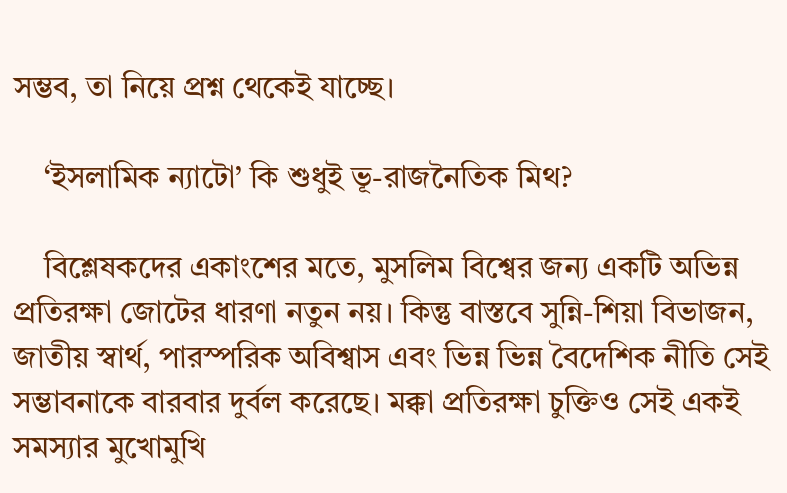সম্ভব, তা নিয়ে প্রশ্ন থেকেই যাচ্ছে।

    ‘ইসলামিক ন্যাটো’ কি শুধুই ভূ-রাজনৈতিক মিথ?

    বিশ্লেষকদের একাংশের মতে, মুসলিম বিশ্বের জন্য একটি অভিন্ন প্রতিরক্ষা জোটের ধারণা নতুন নয়। কিন্তু বাস্তবে সুন্নি-শিয়া বিভাজন, জাতীয় স্বার্থ, পারস্পরিক অবিশ্বাস এবং ভিন্ন ভিন্ন বৈদেশিক নীতি সেই সম্ভাবনাকে বারবার দুর্বল করেছে। মক্কা প্রতিরক্ষা চুক্তিও সেই একই সমস্যার মুখোমুখি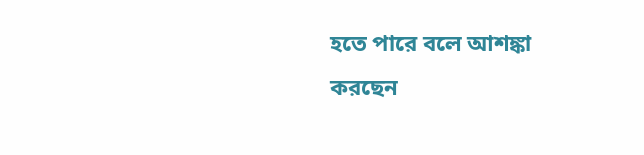হতে পারে বলে আশঙ্কা করছেন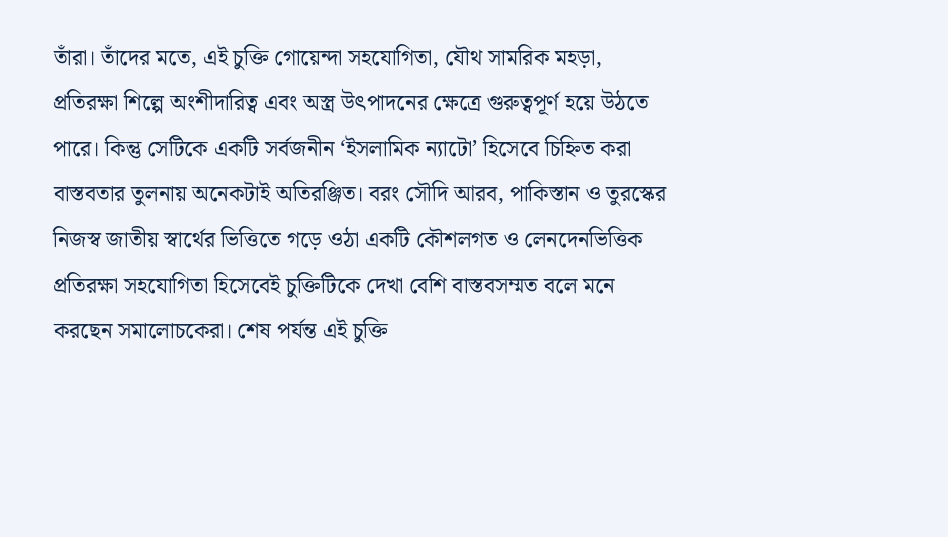তাঁরা। তাঁদের মতে, এই চুক্তি গোয়েন্দা সহযোগিতা, যৌথ সামরিক মহড়া, প্রতিরক্ষা শিল্পে অংশীদারিত্ব এবং অস্ত্র উৎপাদনের ক্ষেত্রে গুরুত্বপূর্ণ হয়ে উঠতে পারে। কিন্তু সেটিকে একটি সর্বজনীন ‘ইসলামিক ন্যাটো’ হিসেবে চিহ্নিত করা বাস্তবতার তুলনায় অনেকটাই অতিরঞ্জিত। বরং সৌদি আরব, পাকিস্তান ও তুরস্কের নিজস্ব জাতীয় স্বার্থের ভিত্তিতে গড়ে ওঠা একটি কৌশলগত ও লেনদেনভিত্তিক প্রতিরক্ষা সহযোগিতা হিসেবেই চুক্তিটিকে দেখা বেশি বাস্তবসম্মত বলে মনে করছেন সমালোচকেরা। শেষ পর্যন্ত এই চুক্তি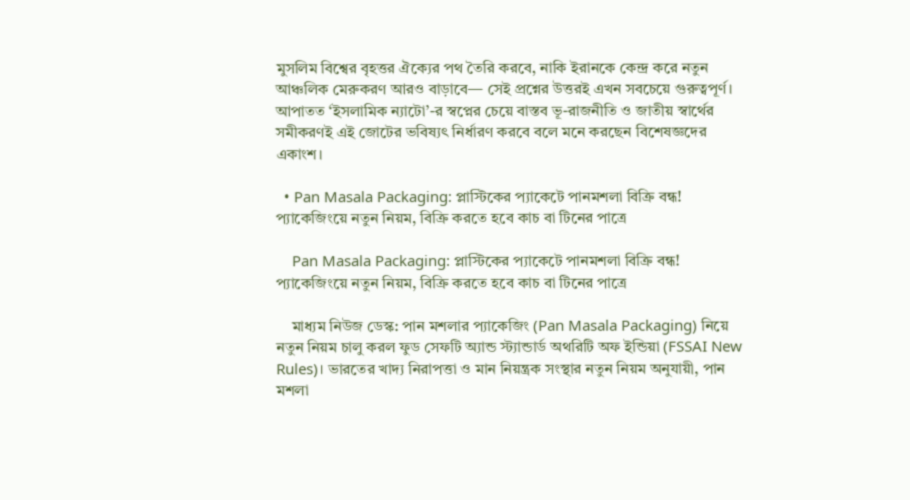মুসলিম বিশ্বের বৃহত্তর ঐক্যের পথ তৈরি করবে, নাকি ইরানকে কেন্দ্র করে নতুন আঞ্চলিক মেরুকরণ আরও বাড়াবে— সেই প্রশ্নের উত্তরই এখন সবচেয়ে গুরুত্বপূর্ণ। আপাতত ‘ইসলামিক ন্যাটো’-র স্বপ্নের চেয়ে বাস্তব ভূ-রাজনীতি ও জাতীয় স্বার্থের সমীকরণই এই জোটের ভবিষ্যৎ নির্ধারণ করবে বলে মনে করছেন বিশেষজ্ঞদের একাংশ।

  • Pan Masala Packaging: প্লাস্টিকের প্যাকেটে পানমশলা বিক্রি বন্ধ! প্যাকেজিংয়ে নতুন নিয়ম, বিক্রি করতে হবে কাচ বা টিনের পাত্রে

    Pan Masala Packaging: প্লাস্টিকের প্যাকেটে পানমশলা বিক্রি বন্ধ! প্যাকেজিংয়ে নতুন নিয়ম, বিক্রি করতে হবে কাচ বা টিনের পাত্রে

    মাধ্যম নিউজ ডেস্ক: পান মশলার প্যাকেজিং (Pan Masala Packaging) নিয়ে নতুন নিয়ম চালু করল ফুড সেফটি অ্যান্ড স্ট্যান্ডার্ড অথরিটি অফ ইন্ডিয়া (FSSAI New Rules)। ভারতের খাদ্য নিরাপত্তা ও মান নিয়ন্ত্রক সংস্থার নতুন নিয়ম অনুযায়ী, পান মশলা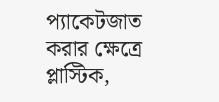প্যাকেটজাত করার ক্ষেত্রে প্লাস্টিক,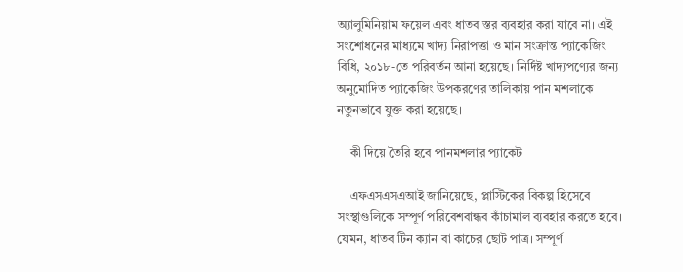অ্যালুমিনিয়াম ফয়েল এবং ধাতব স্তর ব্যবহার করা যাবে না। এই সংশোধনের মাধ্যমে খাদ্য নিরাপত্তা ও মান সংক্রান্ত প্যাকেজিং বিধি, ২০১৮-তে পরিবর্তন আনা হয়েছে। নির্দিষ্ট খাদ্যপণ্যের জন্য অনুমোদিত প্যাকেজিং উপকরণের তালিকায় পান মশলাকে নতুনভাবে যুক্ত করা হয়েছে।

    কী দিয়ে তৈরি হবে পানমশলার প্যাকেট

    এফএসএসএআই জানিয়েছে, প্লাস্টিকের বিকল্প হিসেবে সংস্থাগুলিকে সম্পূর্ণ পরিবেশবান্ধব কাঁচামাল ব্যবহার করতে হবে। যেমন, ধাতব টিন ক্যান বা কাচের ছোট পাত্র। সম্পূর্ণ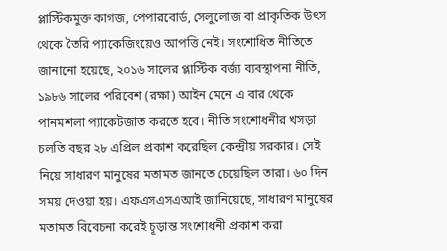প্লাস্টিকমুক্ত কাগজ, পেপারবোর্ড, সেলুলোজ বা প্রাকৃতিক উৎস থেকে তৈরি প্যাকেজিংয়েও আপত্তি নেই। সংশোধিত নীতিতে জানানো হয়েছে, ২০১৬ সালের প্লাস্টিক বর্জ্য ব্যবস্থাপনা নীতি, ১৯৮৬ সালের পরিবেশ (রক্ষা) আইন মেনে এ বার থেকে পানমশলা প্যাকেটজাত করতে হবে। নীতি সংশোধনীর খসড়া চলতি বছর ২৮ এপ্রিল প্রকাশ করেছিল কেন্দ্রীয় সরকার। সেই নিয়ে সাধারণ মানুষের মতামত জানতে চেয়েছিল তারা। ৬০ দিন সময় দেওয়া হয়। এফএসএসএআই জানিয়েছে, সাধারণ মানুষের মতামত বিবেচনা করেই চূড়ান্ত সংশোধনী প্রকাশ করা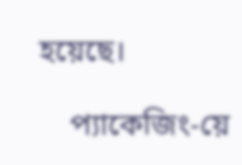হয়েছে।

    প্যাকেজিং-য়ে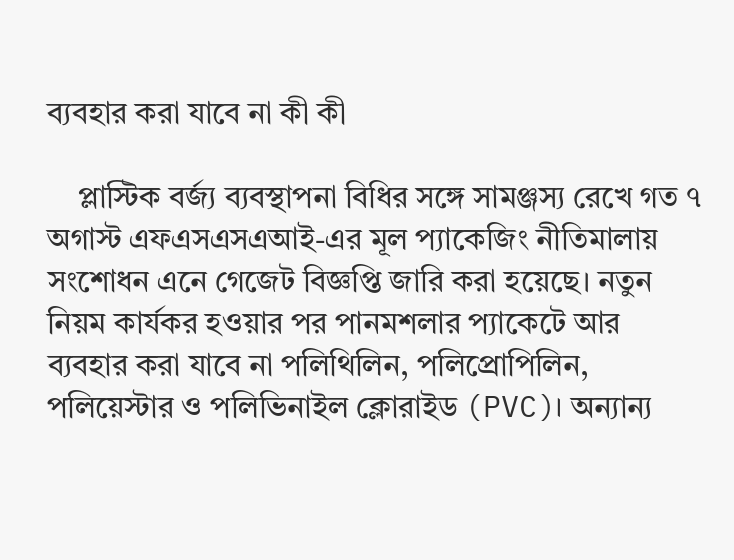ব্যবহার করা যাবে না কী কী

    প্লাস্টিক বর্জ্য ব্যবস্থাপনা বিধির সঙ্গে সামঞ্জস্য রেখে গত ৭ অগাস্ট এফএসএসএআই-এর মূল প্যাকেজিং নীতিমালায় সংশোধন এনে গেজেট বিজ্ঞপ্তি জারি করা হয়েছে। নতুন নিয়ম কার্যকর হওয়ার পর পানমশলার প্যাকেটে আর ব্যবহার করা যাবে না পলিথিলিন, পলিপ্রোপিলিন, পলিয়েস্টার ও পলিভিনাইল ক্লোরাইড (PVC)। অন্যান্য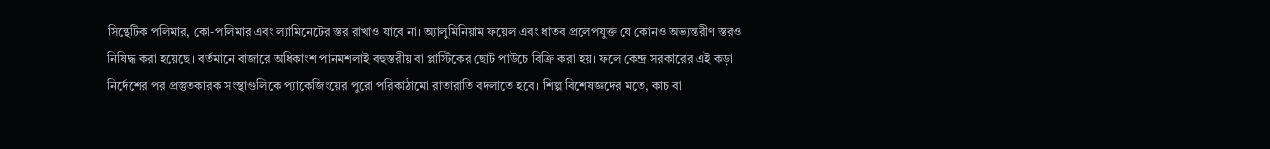সিন্থেটিক পলিমার, কো-পলিমার এবং ল্যামিনেটের স্তর রাখাও যাবে না। অ্যালুমিনিয়াম ফয়েল এবং ধাতব প্রলেপযুক্ত যে কোনও অভ্যন্তরীণ স্তরও নিষিদ্ধ করা হয়েছে। বর্তমানে বাজারে অধিকাংশ পানমশলাই বহুস্তরীয় বা প্লাস্টিকের ছোট পাউচে বিক্রি করা হয়। ফলে কেন্দ্র সরকারের এই কড়া নির্দেশের পর প্রস্তুতকারক সংস্থাগুলিকে প্যাকেজিংয়ের পুরো পরিকাঠামো রাতারাতি বদলাতে হবে। শিল্প বিশেষজ্ঞদের মতে, কাচ বা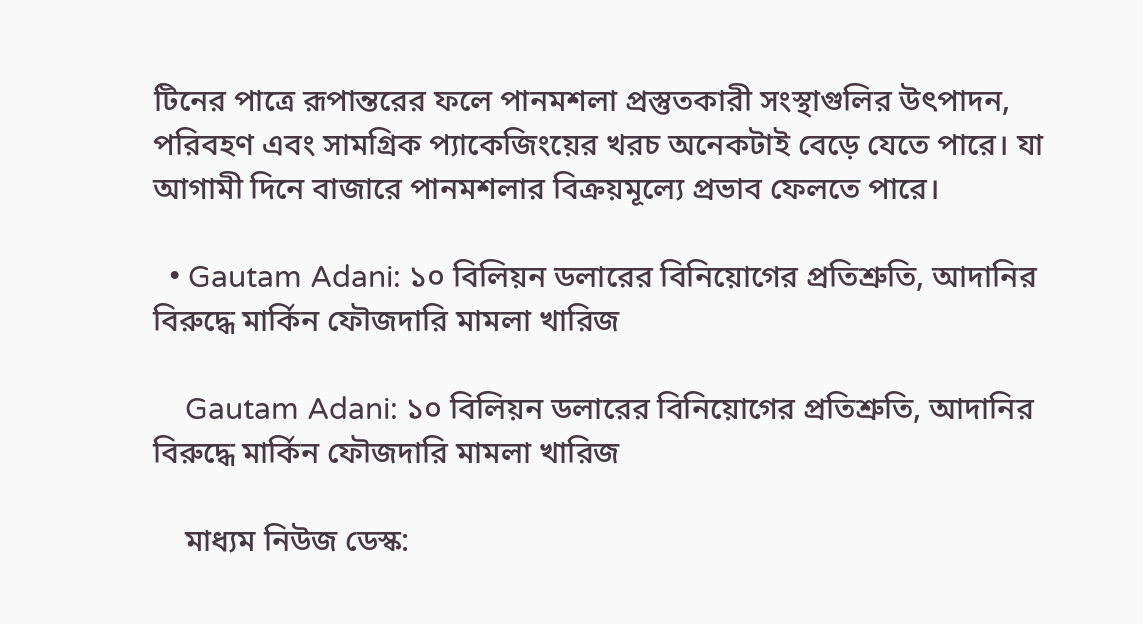টিনের পাত্রে রূপান্তরের ফলে পানমশলা প্রস্তুতকারী সংস্থাগুলির উৎপাদন, পরিবহণ এবং সামগ্রিক প্যাকেজিংয়ের খরচ অনেকটাই বেড়ে যেতে পারে। যা আগামী দিনে বাজারে পানমশলার বিক্রয়মূল্যে প্রভাব ফেলতে পারে।

  • Gautam Adani: ১০ বিলিয়ন ডলারের বিনিয়োগের প্রতিশ্রুতি, আদানির বিরুদ্ধে মার্কিন ফৌজদারি মামলা খারিজ

    Gautam Adani: ১০ বিলিয়ন ডলারের বিনিয়োগের প্রতিশ্রুতি, আদানির বিরুদ্ধে মার্কিন ফৌজদারি মামলা খারিজ

    মাধ্যম নিউজ ডেস্ক: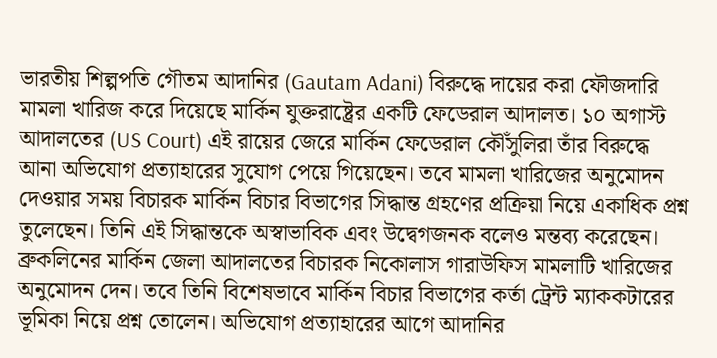ভারতীয় শিল্পপতি গৌতম আদানির (Gautam Adani) বিরুদ্ধে দায়ের করা ফৌজদারি মামলা খারিজ করে দিয়েছে মার্কিন যুক্তরাষ্ট্রের একটি ফেডেরাল আদালত। ১০ অগাস্ট আদালতের (US Court) এই রায়ের জেরে মার্কিন ফেডেরাল কৌঁসুলিরা তাঁর বিরুদ্ধে আনা অভিযোগ প্রত্যাহারের সুযোগ পেয়ে গিয়েছেন। তবে মামলা খারিজের অনুমোদন দেওয়ার সময় বিচারক মার্কিন বিচার বিভাগের সিদ্ধান্ত গ্রহণের প্রক্রিয়া নিয়ে একাধিক প্রশ্ন তুলেছেন। তিনি এই সিদ্ধান্তকে অস্বাভাবিক এবং উদ্বেগজনক বলেও মন্তব্য করেছেন। ব্রুকলিনের মার্কিন জেলা আদালতের বিচারক নিকোলাস গারাউফিস মামলাটি খারিজের অনুমোদন দেন। তবে তিনি বিশেষভাবে মার্কিন বিচার বিভাগের কর্তা ট্রেন্ট ম্যাককটারের ভূমিকা নিয়ে প্রশ্ন তোলেন। অভিযোগ প্রত্যাহারের আগে আদানির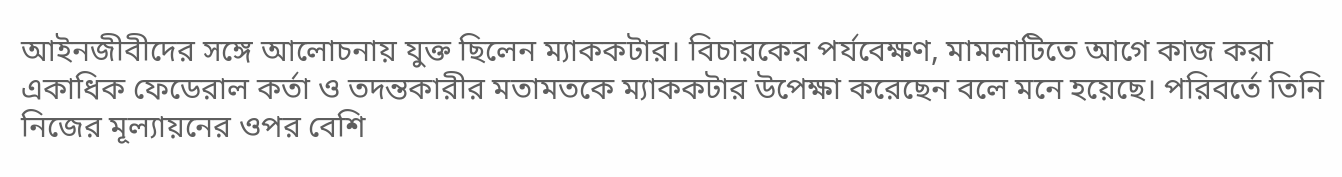আইনজীবীদের সঙ্গে আলোচনায় যুক্ত ছিলেন ম্যাককটার। বিচারকের পর্যবেক্ষণ, মামলাটিতে আগে কাজ করা একাধিক ফেডেরাল কর্তা ও তদন্তকারীর মতামতকে ম্যাককটার উপেক্ষা করেছেন বলে মনে হয়েছে। পরিবর্তে তিনি নিজের মূল্যায়নের ওপর বেশি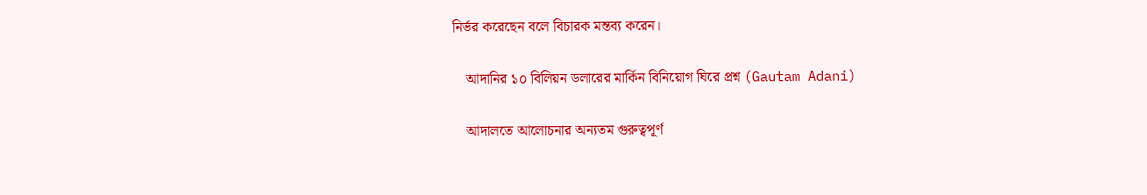নির্ভর করেছেন বলে বিচারক মন্তব্য করেন।

    আদানির ১০ বিলিয়ন ডলারের মার্কিন বিনিয়োগ ঘিরে প্রশ্ন (Gautam Adani)

    আদালতে আলোচনার অন্যতম গুরুত্বপূর্ণ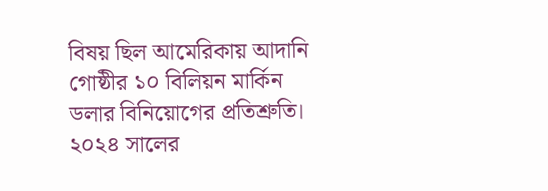বিষয় ছিল আমেরিকায় আদানি গোষ্ঠীর ১০ বিলিয়ন মার্কিন ডলার বিনিয়োগের প্রতিশ্রুতি। ২০২৪ সালের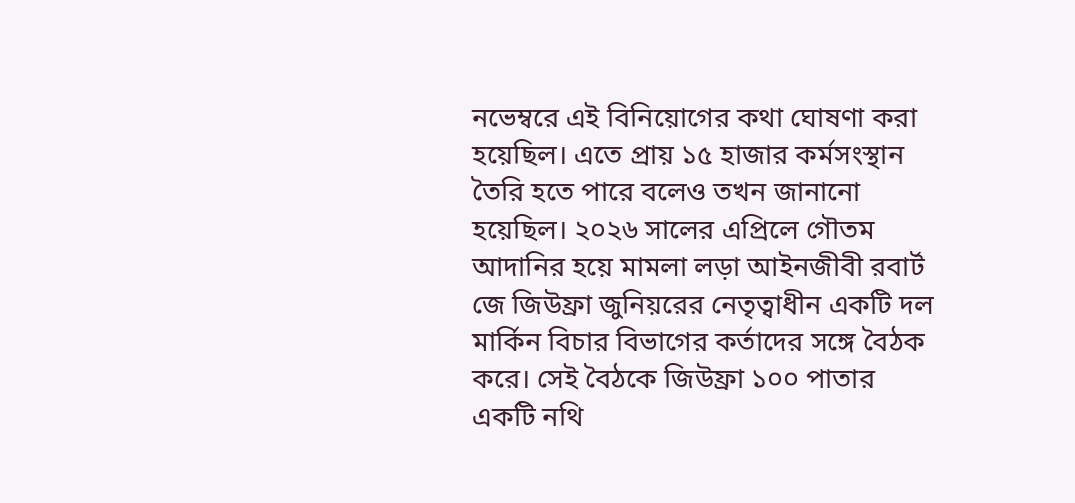নভেম্বরে এই বিনিয়োগের কথা ঘোষণা করা হয়েছিল। এতে প্রায় ১৫ হাজার কর্মসংস্থান তৈরি হতে পারে বলেও তখন জানানো হয়েছিল। ২০২৬ সালের এপ্রিলে গৌতম আদানির হয়ে মামলা লড়া আইনজীবী রবার্ট জে জিউফ্রা জুনিয়রের নেতৃত্বাধীন একটি দল মার্কিন বিচার বিভাগের কর্তাদের সঙ্গে বৈঠক করে। সেই বৈঠকে জিউফ্রা ১০০ পাতার একটি নথি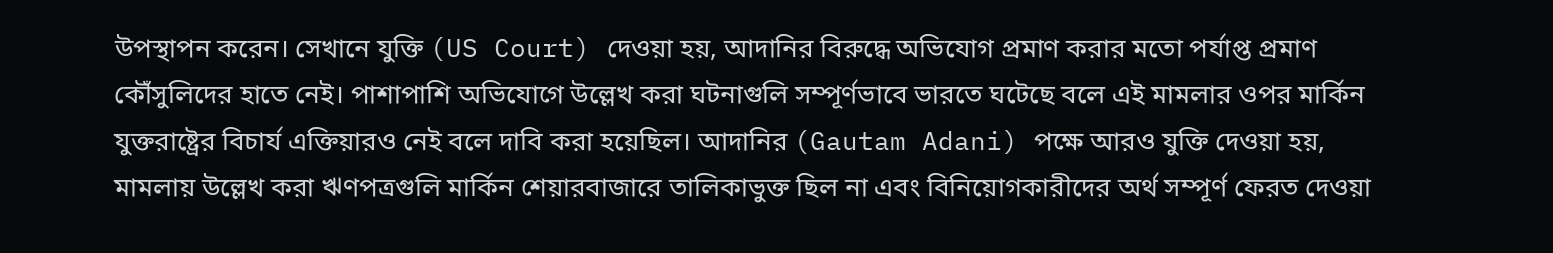উপস্থাপন করেন। সেখানে যুক্তি (US Court) দেওয়া হয়, আদানির বিরুদ্ধে অভিযোগ প্রমাণ করার মতো পর্যাপ্ত প্রমাণ কৌঁসুলিদের হাতে নেই। পাশাপাশি অভিযোগে উল্লেখ করা ঘটনাগুলি সম্পূর্ণভাবে ভারতে ঘটেছে বলে এই মামলার ওপর মার্কিন যুক্তরাষ্ট্রের বিচার্য এক্তিয়ারও নেই বলে দাবি করা হয়েছিল। আদানির (Gautam Adani) পক্ষে আরও যুক্তি দেওয়া হয়, মামলায় উল্লেখ করা ঋণপত্রগুলি মার্কিন শেয়ারবাজারে তালিকাভুক্ত ছিল না এবং বিনিয়োগকারীদের অর্থ সম্পূর্ণ ফেরত দেওয়া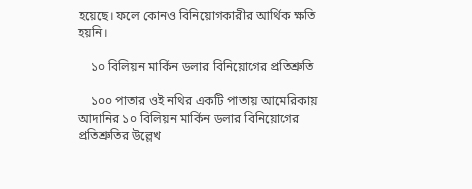হয়েছে। ফলে কোনও বিনিয়োগকারীর আর্থিক ক্ষতি হয়নি।

    ১০ বিলিয়ন মার্কিন ডলার বিনিয়োগের প্রতিশ্রুতি

    ১০০ পাতার ওই নথির একটি পাতায় আমেরিকায় আদানির ১০ বিলিয়ন মার্কিন ডলার বিনিয়োগের প্রতিশ্রুতির উল্লেখ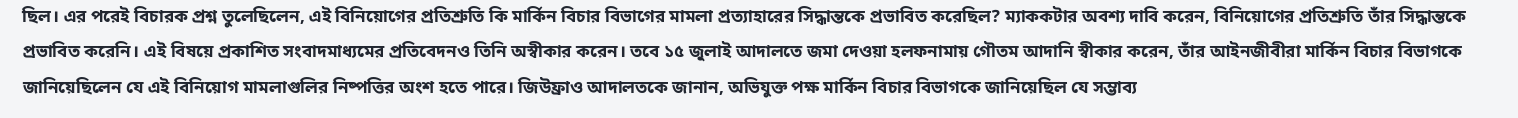ছিল। এর পরেই বিচারক প্রশ্ন তুলেছিলেন, এই বিনিয়োগের প্রতিশ্রুতি কি মার্কিন বিচার বিভাগের মামলা প্রত্যাহারের সিদ্ধান্তকে প্রভাবিত করেছিল? ম্যাককটার অবশ্য দাবি করেন, বিনিয়োগের প্রতিশ্রুতি তাঁর সিদ্ধান্তকে প্রভাবিত করেনি। এই বিষয়ে প্রকাশিত সংবাদমাধ্যমের প্রতিবেদনও তিনি অস্বীকার করেন। তবে ১৫ জুলাই আদালতে জমা দেওয়া হলফনামায় গৌতম আদানি স্বীকার করেন, তাঁর আইনজীবীরা মার্কিন বিচার বিভাগকে জানিয়েছিলেন যে এই বিনিয়োগ মামলাগুলির নিষ্পত্তির অংশ হতে পারে। জিউফ্রাও আদালতকে জানান, অভিযুক্ত পক্ষ মার্কিন বিচার বিভাগকে জানিয়েছিল যে সম্ভাব্য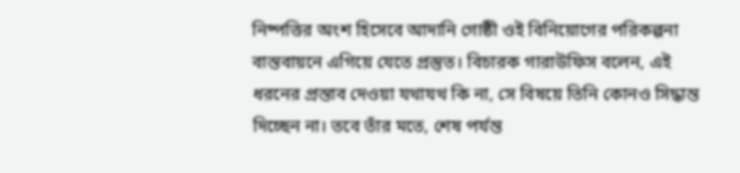নিষ্পত্তির অংশ হিসেবে আদানি গোষ্ঠী ওই বিনিয়োগের পরিকল্পনা বাস্তবায়নে এগিয়ে যেতে প্রস্তুত। বিচারক গারাউফিস বলেন, এই ধরনের প্রস্তাব দেওয়া যথাযথ কি না, সে বিষয়ে তিনি কোনও সিদ্ধান্ত দিচ্ছেন না। তবে তাঁর মতে, শেষ পর্যন্ত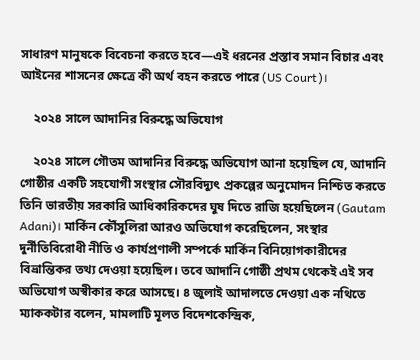সাধারণ মানুষকে বিবেচনা করতে হবে—এই ধরনের প্রস্তাব সমান বিচার এবং আইনের শাসনের ক্ষেত্রে কী অর্থ বহন করতে পারে (US Court)।

    ২০২৪ সালে আদানির বিরুদ্ধে অভিযোগ

    ২০২৪ সালে গৌতম আদানির বিরুদ্ধে অভিযোগ আনা হয়েছিল যে, আদানি গোষ্ঠীর একটি সহযোগী সংস্থার সৌরবিদ্যুৎ প্রকল্পের অনুমোদন নিশ্চিত করতে তিনি ভারতীয় সরকারি আধিকারিকদের ঘুষ দিতে রাজি হয়েছিলেন (Gautam Adani)। মার্কিন কৌঁসুলিরা আরও অভিযোগ করেছিলেন, সংস্থার দুর্নীতিবিরোধী নীতি ও কার্যপ্রণালী সম্পর্কে মার্কিন বিনিয়োগকারীদের বিভ্রান্তিকর তথ্য দেওয়া হয়েছিল। তবে আদানি গোষ্ঠী প্রথম থেকেই এই সব অভিযোগ অস্বীকার করে আসছে। ৪ জুলাই আদালতে দেওয়া এক নথিতে ম্যাককটার বলেন, মামলাটি মূলত বিদেশকেন্দ্রিক,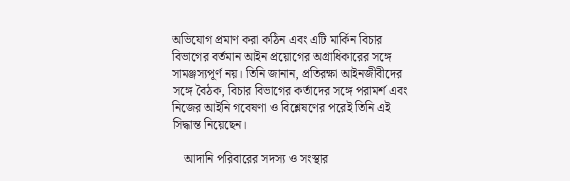অভিযোগ প্রমাণ করা কঠিন এবং এটি মার্কিন বিচার বিভাগের বর্তমান আইন প্রয়োগের অগ্রাধিকারের সঙ্গে সামঞ্জস্যপূর্ণ নয়। তিনি জানান, প্রতিরক্ষা আইনজীবীদের সঙ্গে বৈঠক, বিচার বিভাগের কর্তাদের সঙ্গে পরামর্শ এবং নিজের আইনি গবেষণা ও বিশ্লেষণের পরেই তিনি এই সিদ্ধান্ত নিয়েছেন।

    আদানি পরিবারের সদস্য ও সংস্থার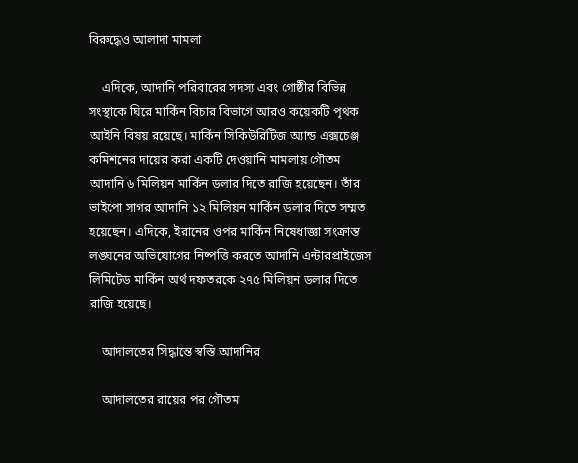বিরুদ্ধেও আলাদা মামলা

    এদিকে, আদানি পরিবারের সদস্য এবং গোষ্ঠীর বিভিন্ন সংস্থাকে ঘিরে মার্কিন বিচার বিভাগে আরও কয়েকটি পৃথক আইনি বিষয় রয়েছে। মার্কিন সিকিউরিটিজ অ্যান্ড এক্সচেঞ্জ কমিশনের দায়ের করা একটি দেওয়ানি মামলায় গৌতম আদানি ৬ মিলিয়ন মার্কিন ডলার দিতে রাজি হয়েছেন। তাঁর ভাইপো সাগর আদানি ১২ মিলিয়ন মার্কিন ডলার দিতে সম্মত হয়েছেন। এদিকে, ইরানের ওপর মার্কিন নিষেধাজ্ঞা সংক্রান্ত লঙ্ঘনের অভিযোগের নিষ্পত্তি করতে আদানি এন্টারপ্রাইজেস লিমিটেড মার্কিন অর্থ দফতরকে ২৭৫ মিলিয়ন ডলার দিতে রাজি হয়েছে।

    আদালতের সিদ্ধান্তে স্বস্তি আদানির

    আদালতের রায়ের পর গৌতম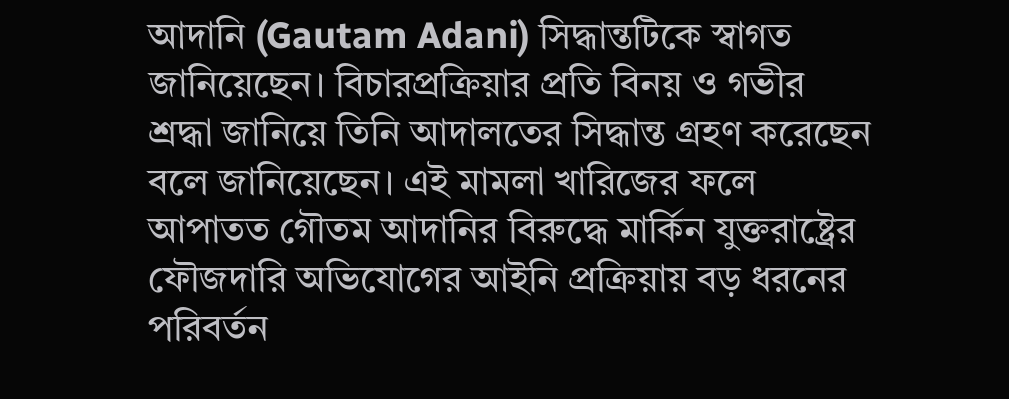আদানি (Gautam Adani) সিদ্ধান্তটিকে স্বাগত জানিয়েছেন। বিচারপ্রক্রিয়ার প্রতি বিনয় ও গভীর শ্রদ্ধা জানিয়ে তিনি আদালতের সিদ্ধান্ত গ্রহণ করেছেন বলে জানিয়েছেন। এই মামলা খারিজের ফলে আপাতত গৌতম আদানির বিরুদ্ধে মার্কিন যুক্তরাষ্ট্রের ফৌজদারি অভিযোগের আইনি প্রক্রিয়ায় বড় ধরনের পরিবর্তন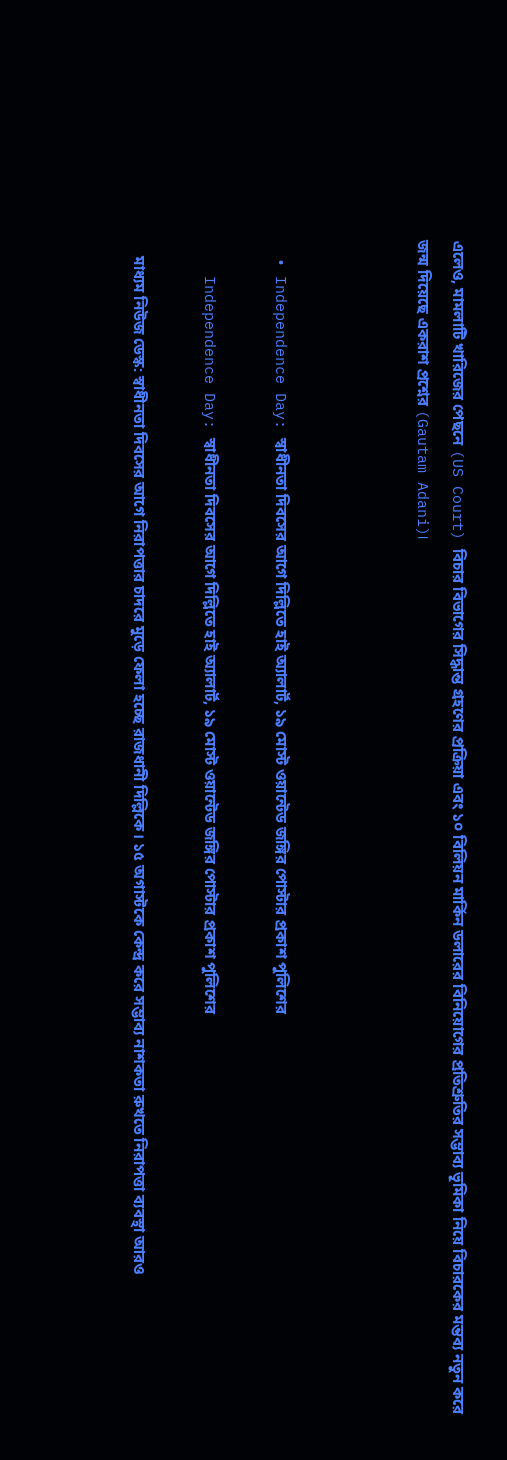এলেও, মামলাটি খারিজের পেছনে (US Court) বিচার বিভাগের সিদ্ধান্ত গ্রহণের প্রক্রিয়া এবং ১০ বিলিয়ন মার্কিন ডলারের বিনিয়োগের প্রতিশ্রুতির সম্ভাব্য ভূমিকা নিয়ে বিচারকের মন্তব্য নতুন করে জন্ম দিয়েছে একরাশ প্রশ্নের (Gautam Adani)।



  • Independence Day: স্বাধীনতা দিবসের আগে দিল্লিতে হাই অ্যালার্ট, ১৯ মোস্ট ওয়ান্টেড জঙ্গির পোস্টার প্রকাশ পুলিশের

    Independence Day: স্বাধীনতা দিবসের আগে দিল্লিতে হাই অ্যালার্ট, ১৯ মোস্ট ওয়ান্টেড জঙ্গির পোস্টার প্রকাশ পুলিশের

    মাধ্যম নিউজ ডেস্ক: স্বাধীনতা দিবসের আগে নিরাপত্তার চাদরে মুড়ে ফেলা হচ্ছে রাজধানী দিল্লিকে। ১৫ অগাস্টকে কেন্দ্র করে সম্ভাব্য নাশকতা রুখতে নিরাপত্তা ব্যবস্থা আরও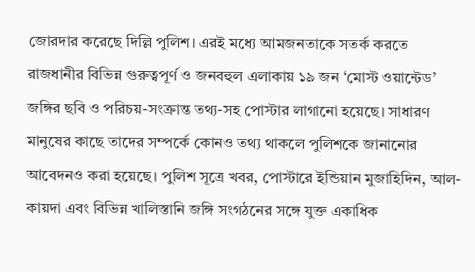জোরদার করেছে দিল্লি পুলিশ। এরই মধ্যে আমজনতাকে সতর্ক করতে রাজধানীর বিভিন্ন গুরুত্বপূর্ণ ও জনবহুল এলাকায় ১৯ জন ‘মোস্ট ওয়ান্টেড’ জঙ্গির ছবি ও পরিচয়-সংক্রান্ত তথ্য-সহ পোস্টার লাগানো হয়েছে। সাধারণ মানুষের কাছে তাদের সম্পর্কে কোনও তথ্য থাকলে পুলিশকে জানানোর আবেদনও করা হয়েছে। পুলিশ সূত্রে খবর, পোস্টারে ইন্ডিয়ান মুজাহিদিন, আল-কায়দা এবং বিভিন্ন খালিস্তানি জঙ্গি সংগঠনের সঙ্গে যুক্ত একাধিক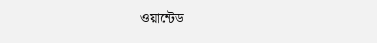ওয়ান্টেড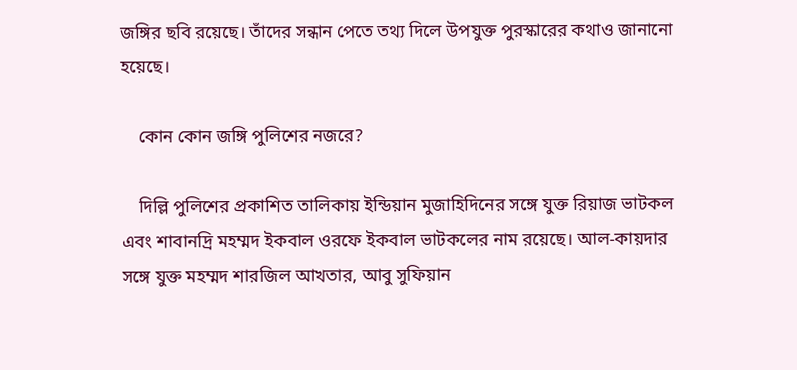জঙ্গির ছবি রয়েছে। তাঁদের সন্ধান পেতে তথ্য দিলে উপযুক্ত পুরস্কারের কথাও জানানো হয়েছে।

    কোন কোন জঙ্গি পুলিশের নজরে?

    দিল্লি পুলিশের প্রকাশিত তালিকায় ইন্ডিয়ান মুজাহিদিনের সঙ্গে যুক্ত রিয়াজ ভাটকল এবং শাবানদ্রি মহম্মদ ইকবাল ওরফে ইকবাল ভাটকলের নাম রয়েছে। আল-কায়দার সঙ্গে যুক্ত মহম্মদ শারজিল আখতার, আবু সুফিয়ান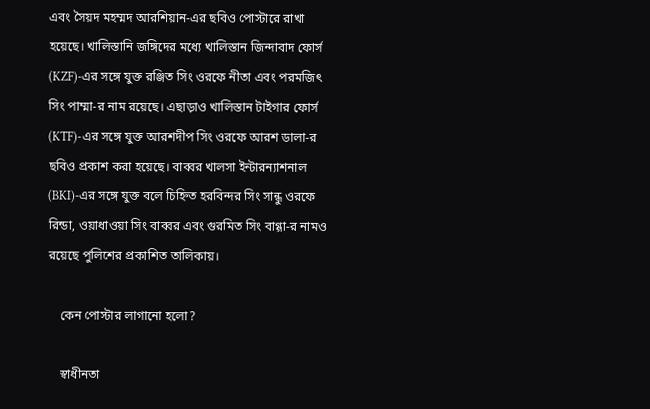এবং সৈয়দ মহম্মদ আরশিয়ান-এর ছবিও পোস্টারে রাখা হয়েছে। খালিস্তানি জঙ্গিদের মধ্যে খালিস্তান জিন্দাবাদ ফোর্স (KZF)-এর সঙ্গে যুক্ত রঞ্জিত সিং ওরফে নীতা এবং পরমজিৎ সিং পাম্মা-র নাম রয়েছে। এছাড়াও খালিস্তান টাইগার ফোর্স (KTF)-এর সঙ্গে যুক্ত আরশদীপ সিং ওরফে আরশ ডালা-র ছবিও প্রকাশ করা হয়েছে। বাব্বর খালসা ইন্টারন্যাশনাল (BKI)-এর সঙ্গে যুক্ত বলে চিহ্নিত হরবিন্দর সিং সান্ধু ওরফে রিন্ডা, ওয়াধাওয়া সিং বাব্বর এবং গুরমিত সিং বাগ্গা-র নামও রয়েছে পুলিশের প্রকাশিত তালিকায়।

    কেন পোস্টার লাগানো হলো?

    স্বাধীনতা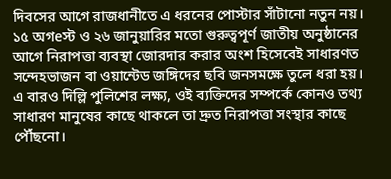দিবসের আগে রাজধানীতে এ ধরনের পোস্টার সাঁটানো নতুন নয়। ১৫ অগeস্ট ও ২৬ জানুয়ারির মতো গুরুত্বপূর্ণ জাতীয় অনুষ্ঠানের আগে নিরাপত্তা ব্যবস্থা জোরদার করার অংশ হিসেবেই সাধারণত সন্দেহভাজন বা ওয়ান্টেড জঙ্গিদের ছবি জনসমক্ষে তুলে ধরা হয়। এ বারও দিল্লি পুলিশের লক্ষ্য, ওই ব্যক্তিদের সম্পর্কে কোনও তথ্য সাধারণ মানুষের কাছে থাকলে তা দ্রুত নিরাপত্তা সংস্থার কাছে পৌঁছনো।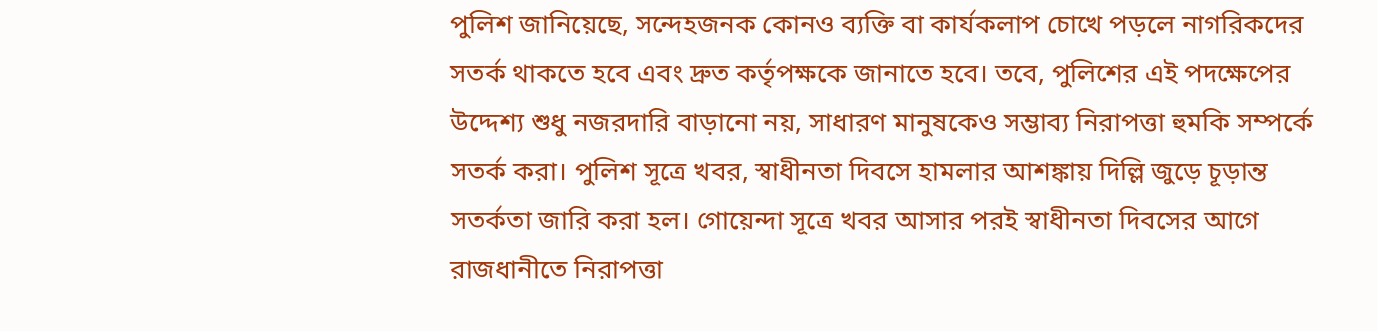পুলিশ জানিয়েছে, সন্দেহজনক কোনও ব্যক্তি বা কার্যকলাপ চোখে পড়লে নাগরিকদের সতর্ক থাকতে হবে এবং দ্রুত কর্তৃপক্ষকে জানাতে হবে। তবে, পুলিশের এই পদক্ষেপের উদ্দেশ্য শুধু নজরদারি বাড়ানো নয়, সাধারণ মানুষকেও সম্ভাব্য নিরাপত্তা হুমকি সম্পর্কে সতর্ক করা। পুলিশ সূত্রে খবর, স্বাধীনতা দিবসে হামলার আশঙ্কায় দিল্লি জুড়ে চূড়ান্ত সতর্কতা জারি করা হল। গোয়েন্দা সূত্রে খবর আসার পরই স্বাধীনতা দিবসের আগে রাজধানীতে নিরাপত্তা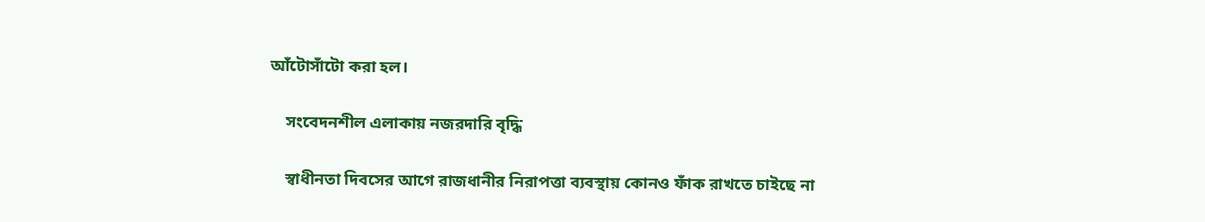আঁটোসাঁটো করা হল।

    সংবেদনশীল এলাকায় নজরদারি বৃদ্ধি

    স্বাধীনতা দিবসের আগে রাজধানীর নিরাপত্তা ব্যবস্থায় কোনও ফাঁক রাখতে চাইছে না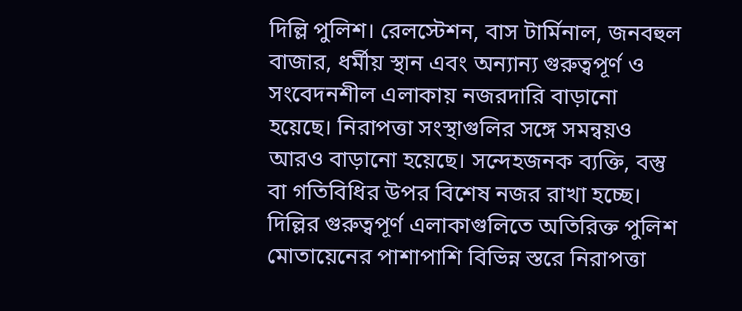দিল্লি পুলিশ। রেলস্টেশন, বাস টার্মিনাল, জনবহুল বাজার, ধর্মীয় স্থান এবং অন্যান্য গুরুত্বপূর্ণ ও সংবেদনশীল এলাকায় নজরদারি বাড়ানো হয়েছে। নিরাপত্তা সংস্থাগুলির সঙ্গে সমন্বয়ও আরও বাড়ানো হয়েছে। সন্দেহজনক ব্যক্তি, বস্তু বা গতিবিধির উপর বিশেষ নজর রাখা হচ্ছে। দিল্লির গুরুত্বপূর্ণ এলাকাগুলিতে অতিরিক্ত পুলিশ মোতায়েনের পাশাপাশি বিভিন্ন স্তরে নিরাপত্তা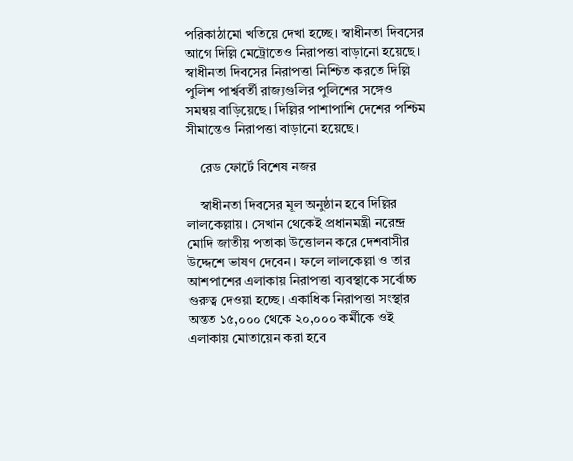পরিকাঠামো খতিয়ে দেখা হচ্ছে। স্বাধীনতা দিবসের আগে দিল্লি মেট্রোতেও নিরাপত্তা বাড়ানো হয়েছে। স্বাধীনতা দিবসের নিরাপত্তা নিশ্চিত করতে দিল্লি পুলিশ পার্শ্ববর্তী রাজ্যগুলির পুলিশের সঙ্গেও সমন্বয় বাড়িয়েছে। দিল্লির পাশাপাশি দেশের পশ্চিম সীমান্তেও নিরাপত্তা বাড়ানো হয়েছে।

    রেড ফোর্টে বিশেষ নজর

    স্বাধীনতা দিবসের মূল অনুষ্ঠান হবে দিল্লির লালকেল্লায়। সেখান থেকেই প্রধানমন্ত্রী নরেন্দ্র মোদি জাতীয় পতাকা উত্তোলন করে দেশবাসীর উদ্দেশে ভাষণ দেবেন। ফলে লালকেল্লা ও তার আশপাশের এলাকায় নিরাপত্তা ব্যবস্থাকে সর্বোচ্চ গুরুত্ব দেওয়া হচ্ছে। একাধিক নিরাপত্তা সংস্থার অন্তত ১৫,০০০ থেকে ২০,০০০ কর্মীকে ওই এলাকায় মোতায়েন করা হবে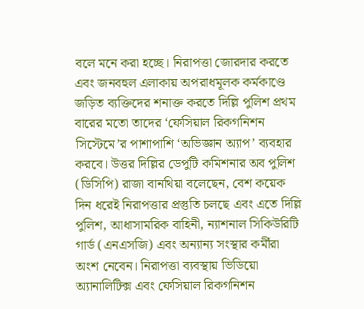বলে মনে করা হচ্ছে। নিরাপত্তা জোরদার করতে এবং জনবহুল এলাকায় অপরাধমূলক কর্মকাণ্ডে জড়িত ব্যক্তিদের শনাক্ত করতে দিল্লি পুলিশ প্রথম বারের মতো তাদের ‘ফেসিয়াল রিকগনিশন সিস্টেমে’র পাশাপাশি ‘অভিজ্ঞান অ্যাপ’ ব্যবহার করবে। উত্তর দিল্লির ডেপুটি কমিশনার অব পুলিশ (ডিসিপি) রাজা বানথিয়া বলেছেন, বেশ কয়েক দিন ধরেই নিরাপত্তার প্রস্তুতি চলছে এবং এতে দিল্লি পুলিশ, আধাসামরিক বাহিনী, ন্যাশনাল সিকিউরিটি গার্ড (এনএসজি) এবং অন্যান্য সংস্থার কর্মীরা অংশ নেবেন। নিরাপত্তা ব্যবস্থায় ভিডিয়ো অ্যানালিটিক্স এবং ফেসিয়াল রিকগনিশন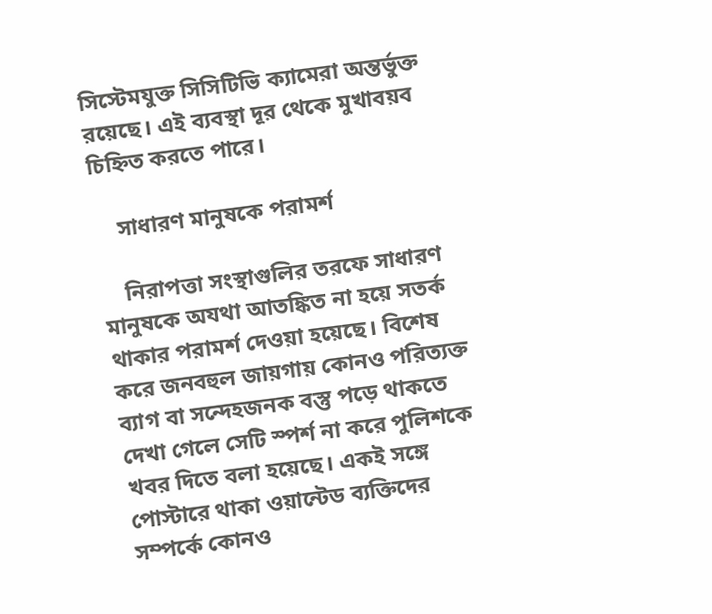সিস্টেমযুক্ত সিসিটিভি ক্যামেরা অন্তর্ভুক্ত রয়েছে। এই ব্যবস্থা দূর থেকে মুখাবয়ব চিহ্নিত করতে পারে।

    সাধারণ মানুষকে পরামর্শ

    নিরাপত্তা সংস্থাগুলির তরফে সাধারণ মানুষকে অযথা আতঙ্কিত না হয়ে সতর্ক থাকার পরামর্শ দেওয়া হয়েছে। বিশেষ করে জনবহুল জায়গায় কোনও পরিত্যক্ত ব্যাগ বা সন্দেহজনক বস্তু পড়ে থাকতে দেখা গেলে সেটি স্পর্শ না করে পুলিশকে খবর দিতে বলা হয়েছে। একই সঙ্গে পোস্টারে থাকা ওয়ান্টেড ব্যক্তিদের সম্পর্কে কোনও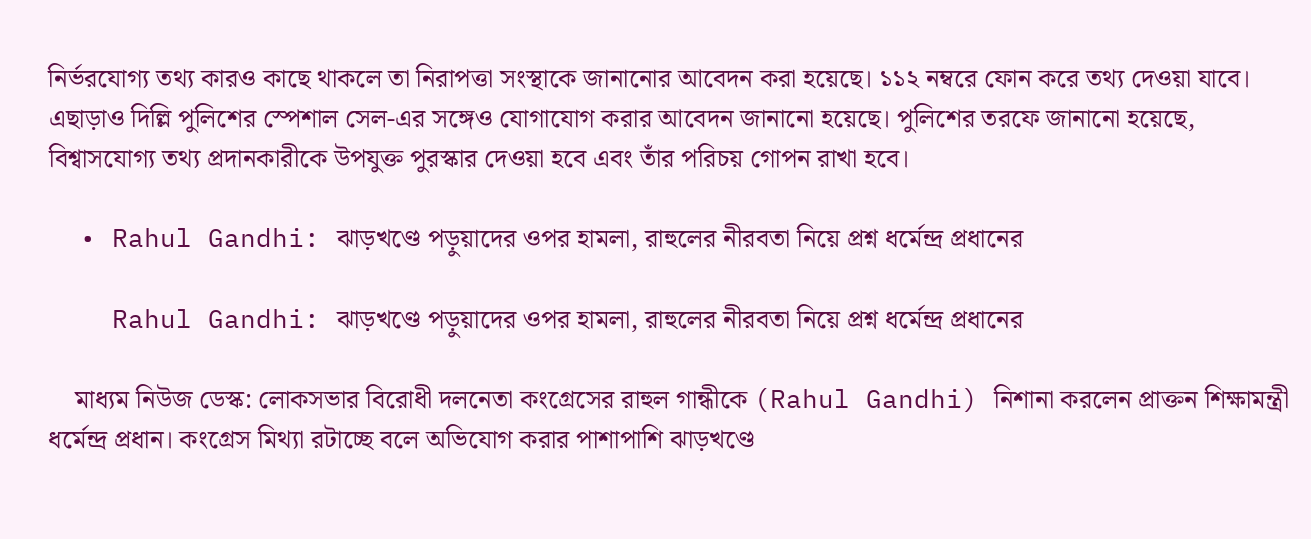নির্ভরযোগ্য তথ্য কারও কাছে থাকলে তা নিরাপত্তা সংস্থাকে জানানোর আবেদন করা হয়েছে। ১১২ নম্বরে ফোন করে তথ্য দেওয়া যাবে। এছাড়াও দিল্লি পুলিশের স্পেশাল সেল-এর সঙ্গেও যোগাযোগ করার আবেদন জানানো হয়েছে। পুলিশের তরফে জানানো হয়েছে, বিশ্বাসযোগ্য তথ্য প্রদানকারীকে উপযুক্ত পুরস্কার দেওয়া হবে এবং তাঁর পরিচয় গোপন রাখা হবে।

  • Rahul Gandhi: ঝাড়খণ্ডে পড়ুয়াদের ওপর হামলা, রাহুলের নীরবতা নিয়ে প্রশ্ন ধর্মেন্দ্র প্রধানের

    Rahul Gandhi: ঝাড়খণ্ডে পড়ুয়াদের ওপর হামলা, রাহুলের নীরবতা নিয়ে প্রশ্ন ধর্মেন্দ্র প্রধানের

    মাধ্যম নিউজ ডেস্ক: লোকসভার বিরোধী দলনেতা কংগ্রেসের রাহুল গান্ধীকে (Rahul Gandhi) নিশানা করলেন প্রাক্তন শিক্ষামন্ত্রী ধর্মেন্দ্র প্রধান। কংগ্রেস মিথ্যা রটাচ্ছে বলে অভিযোগ করার পাশাপাশি ঝাড়খণ্ডে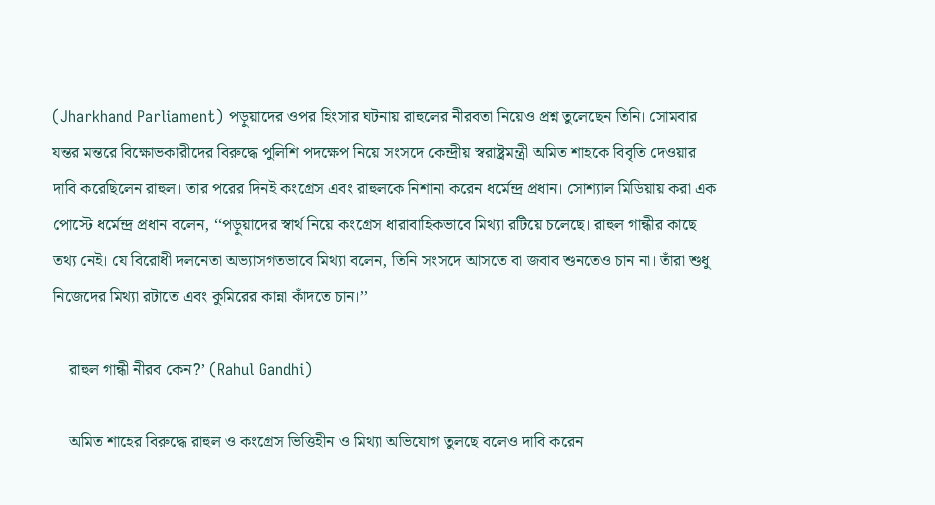(Jharkhand Parliament) পড়ুয়াদের ওপর হিংসার ঘটনায় রাহুলের নীরবতা নিয়েও প্রশ্ন তুলেছেন তিনি। সোমবার যন্তর মন্তরে বিক্ষোভকারীদের বিরুদ্ধে পুলিশি পদক্ষেপ নিয়ে সংসদে কেন্দ্রীয় স্বরাষ্ট্রমন্ত্রী অমিত শাহকে বিবৃতি দেওয়ার দাবি করেছিলেন রাহুল। তার পরের দিনই কংগ্রেস এবং রাহুলকে নিশানা করেন ধর্মেন্দ্র প্রধান। সোশ্যাল মিডিয়ায় করা এক পোস্টে ধর্মেন্দ্র প্রধান বলেন, ‘‘পড়ুয়াদের স্বার্থ নিয়ে কংগ্রেস ধারাবাহিকভাবে মিথ্যা রটিয়ে চলেছে। রাহুল গান্ধীর কাছে তথ্য নেই। যে বিরোধী দলনেতা অভ্যাসগতভাবে মিথ্যা বলেন, তিনি সংসদে আসতে বা জবাব শুনতেও চান না। তাঁরা শুধু নিজেদের মিথ্যা রটাতে এবং কুমিরের কান্না কাঁদতে চান।’’

    রাহুল গান্ধী নীরব কেন?’ (Rahul Gandhi)

    অমিত শাহের বিরুদ্ধে রাহুল ও কংগ্রেস ভিত্তিহীন ও মিথ্যা অভিযোগ তুলছে বলেও দাবি করেন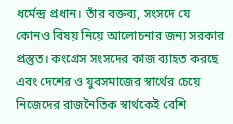ধর্মেন্দ্র প্রধান। তাঁর বক্তব্য, সংসদে যে কোনও বিষয় নিয়ে আলোচনার জন্য সরকার প্রস্তুত। কংগ্রেস সংসদের কাজ ব্যাহত করছে এবং দেশের ও যুবসমাজের স্বার্থের চেয়ে নিজেদের রাজনৈতিক স্বার্থকেই বেশি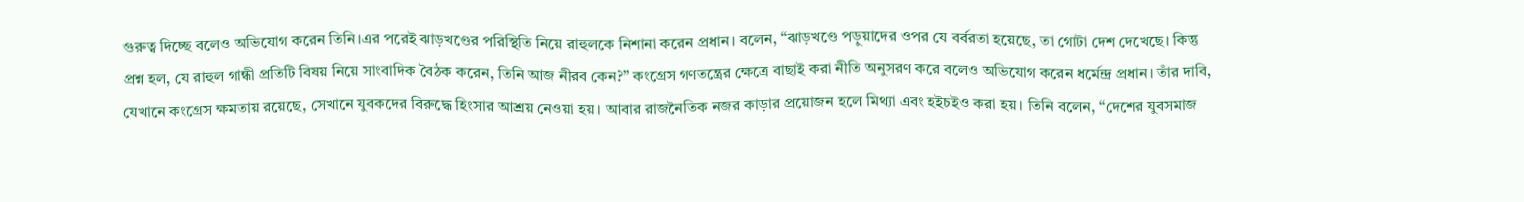গুরুত্ব দিচ্ছে বলেও অভিযোগ করেন তিনি।এর পরেই ঝাড়খণ্ডের পরিস্থিতি নিয়ে রাহুলকে নিশানা করেন প্রধান। বলেন, ‘‘ঝাড়খণ্ডে পড়ুয়াদের ওপর যে বর্বরতা হয়েছে, তা গোটা দেশ দেখেছে। কিন্তু প্রশ্ন হল, যে রাহুল গান্ধী প্রতিটি বিষয় নিয়ে সাংবাদিক বৈঠক করেন, তিনি আজ নীরব কেন?’’ কংগ্রেস গণতন্ত্রের ক্ষেত্রে বাছাই করা নীতি অনুসরণ করে বলেও অভিযোগ করেন ধর্মেন্দ্র প্রধান। তাঁর দাবি, যেখানে কংগ্রেস ক্ষমতায় রয়েছে, সেখানে যুবকদের বিরুদ্ধে হিংসার আশ্রয় নেওয়া হয়। আবার রাজনৈতিক নজর কাড়ার প্রয়োজন হলে মিথ্যা এবং হইচইও করা হয়। তিনি বলেন, ‘‘দেশের যুবসমাজ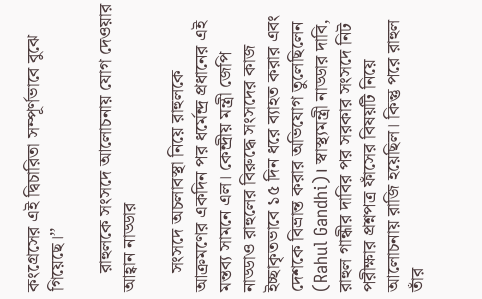কংগ্রেসের এই দ্বিচারিতা সম্পূর্ণভাবে বুঝে গিয়েছে।’’

    রাহুলকে সংসদে আলোচনায় যোগ দেওয়ার আহ্বান নাড্ডার

    সংসদে অচলাবস্থা নিয়ে রাহুলকে আক্রমণের একদিন পর ধর্মেন্দ্র প্রধানের এই মন্তব্য সামনে এল। কেন্দ্রীয় মন্ত্রী জেপি নাড্ডাও রাহুলের বিরুদ্ধে সংসদের কাজ ইচ্ছাকৃতভাবে ১৫ দিন ধরে ব্যাহত করার এবং দেশকে বিভ্রান্ত করার অভিযোগ তুলেছিলেন (Rahul Gandhi)। স্বাস্থ্যমন্ত্রী নাড্ডার দাবি, রাহুল গান্ধীর দাবির পর সরকার সংসদে নিট পরীক্ষার প্রশ্নপত্র ফাঁসের বিষয়টি নিয়ে আলোচনায় রাজি হয়েছিল। কিন্তু পরে রাহুল তাঁর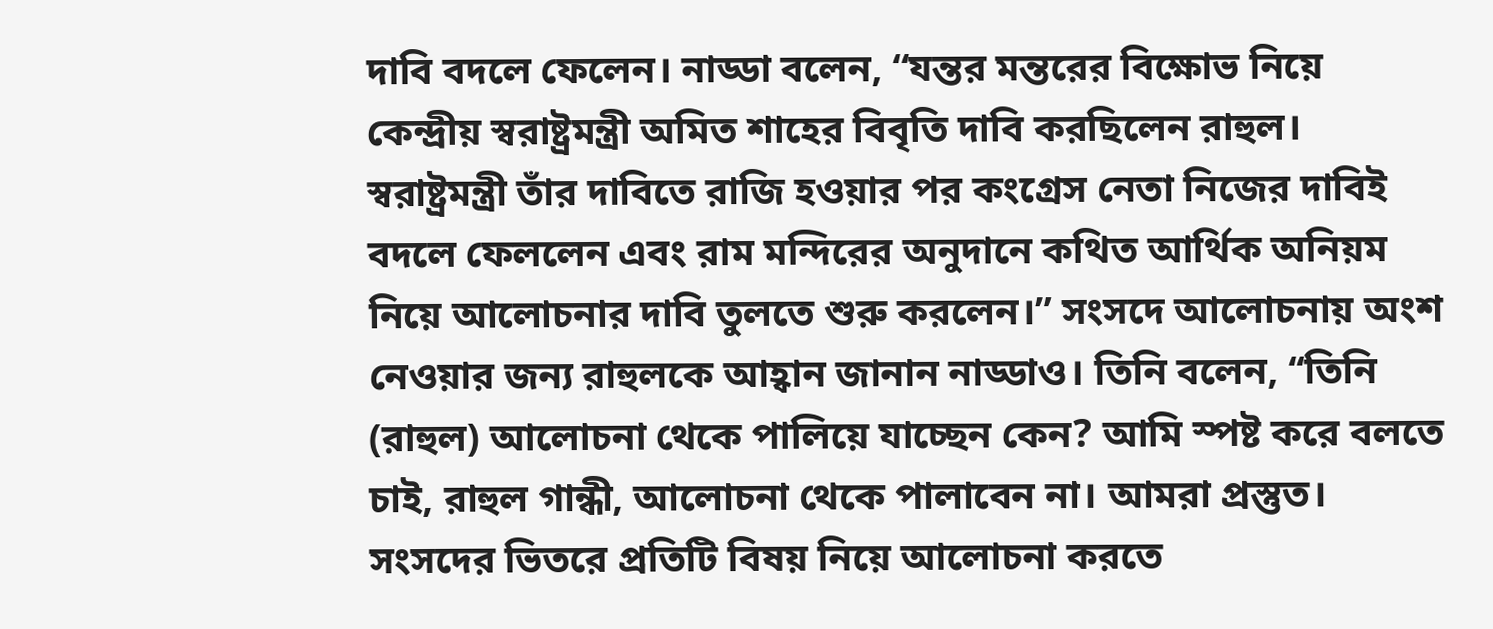দাবি বদলে ফেলেন। নাড্ডা বলেন, “যন্তর মন্তরের বিক্ষোভ নিয়ে কেন্দ্রীয় স্বরাষ্ট্রমন্ত্রী অমিত শাহের বিবৃতি দাবি করছিলেন রাহুল। স্বরাষ্ট্রমন্ত্রী তাঁর দাবিতে রাজি হওয়ার পর কংগ্রেস নেতা নিজের দাবিই বদলে ফেললেন এবং রাম মন্দিরের অনুদানে কথিত আর্থিক অনিয়ম নিয়ে আলোচনার দাবি তুলতে শুরু করলেন।” সংসদে আলোচনায় অংশ নেওয়ার জন্য রাহুলকে আহ্বান জানান নাড্ডাও। তিনি বলেন, ‘‘তিনি (রাহুল) আলোচনা থেকে পালিয়ে যাচ্ছেন কেন? আমি স্পষ্ট করে বলতে চাই, রাহুল গান্ধী, আলোচনা থেকে পালাবেন না। আমরা প্রস্তুত। সংসদের ভিতরে প্রতিটি বিষয় নিয়ে আলোচনা করতে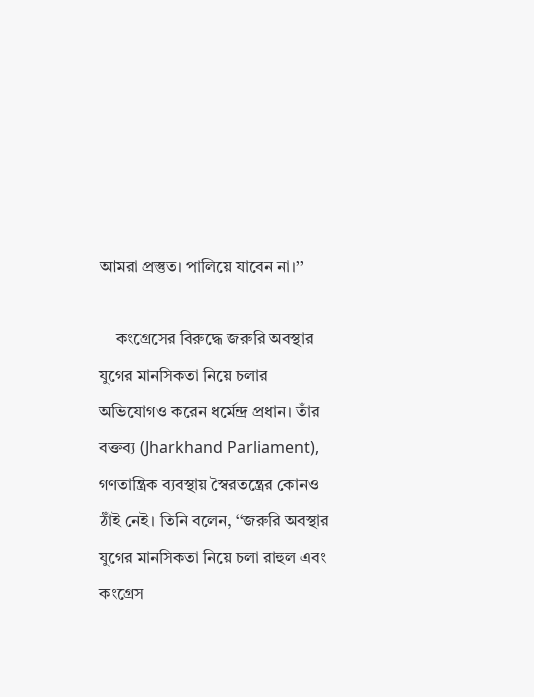আমরা প্রস্তুত। পালিয়ে যাবেন না।’’

    কংগ্রেসের বিরুদ্ধে জরুরি অবস্থার যুগের মানসিকতা নিয়ে চলার অভিযোগও করেন ধর্মেন্দ্র প্রধান। তাঁর বক্তব্য (Jharkhand Parliament), গণতান্ত্রিক ব্যবস্থায় স্বৈরতন্ত্রের কোনও ঠাঁই নেই। তিনি বলেন, ‘‘জরুরি অবস্থার যুগের মানসিকতা নিয়ে চলা রাহুল এবং কংগ্রেস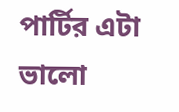পার্টির এটা ভালো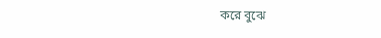করে বুঝে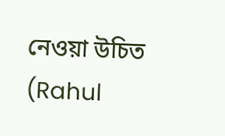নেওয়া উচিত (Rahul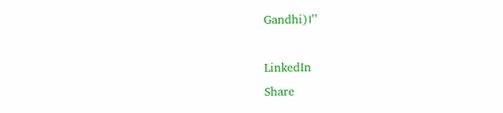Gandhi)।’’

LinkedIn
Share